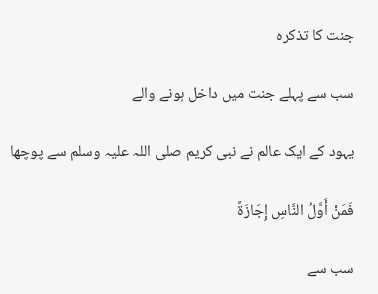جنت کا تذکرہ

سب سے پہلے جنت میں داخل ہونے والے

یہود کے ایک عالم نے نبی کریم صلی اللہ علیہ وسلم سے پوچھا

فَمَنْ أَوَّلُ النَّاسِ إِجَازَةً

سب سے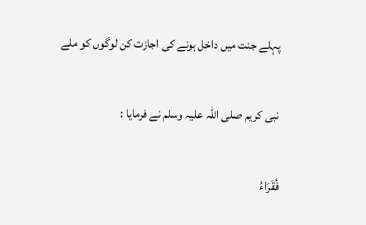پہلے جنت میں داخل ہونے کی اجازت کن لوگوں کو ملے

نبی کریم صلی اللہ علیہ وسلم نے فرمایا :

فُقَرَاءُ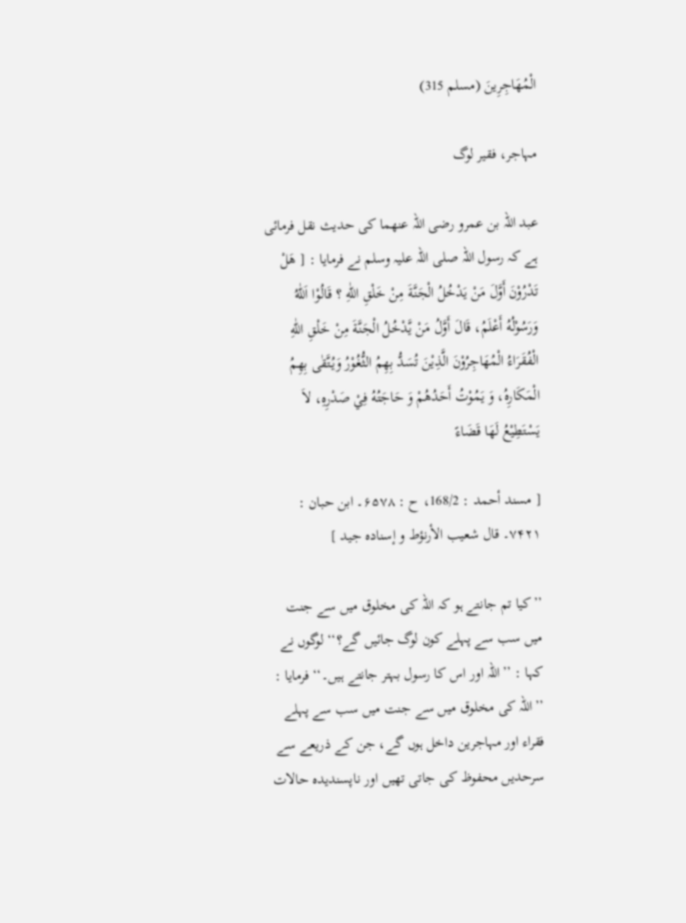الْمُهَاجِرِينَ (مسلم 315)

مہاجر، فقیر لوگ

عبد اللہ بن عمرو رضی اللہ عنھما کی حدیث نقل فرمائی ہے کہ رسول اللہ صلی اللہ علیہ وسلم نے فرمایا : [ هَلْ تَدْرُوْنَ أَوَّلَ مَنْ يَدْخُلُ الْجَنَّةَ مِنْ خَلْقِ اللّٰهِ ؟ قَالُوْا اَللّٰهُ وَرَسُوْلُهُ أَعْلَمُ، قَالَ أَوَّلُ مَنْ يَّدْخُلُ الْجَنَّةَ مِنْ خَلْقِ اللّٰهِ الْفُقَرَاءُ الْمُهَاجِرُوْنَ الَّذِيْنَ تُسَدُّ بِهِمُ الثُّغُوْرُ وَيُتَّقٰی بِهِمُ الْمَكَارِهُ، وَ يَمُوْتُ أَحَدُهُمْ وَ حَاجَتُهُ فِيْ صَدْرِهِ، لاَ يَسْتَطِيْعُ لَهَا قَضَاءً

[ مسند أحمد : 168/2، ح : ۶۵۷۸۔ ابن حبان : ۷۴۲۱۔ قال شعیب الأرنؤط و إسنادہ جید ]

’’کیا تم جانتے ہو کہ اللہ کی مخلوق میں سے جنت میں سب سے پہلے کون لوگ جائیں گے؟‘‘ لوگوں نے کہا : ’’اللہ اور اس کا رسول بہتر جانتے ہیں۔‘‘ فرمایا : ’’اللہ کی مخلوق میں سے جنت میں سب سے پہلے فقراء اور مہاجرین داخل ہوں گے، جن کے ذریعے سے سرحدیں محفوظ کی جاتی تھیں اور ناپسندیدہ حالات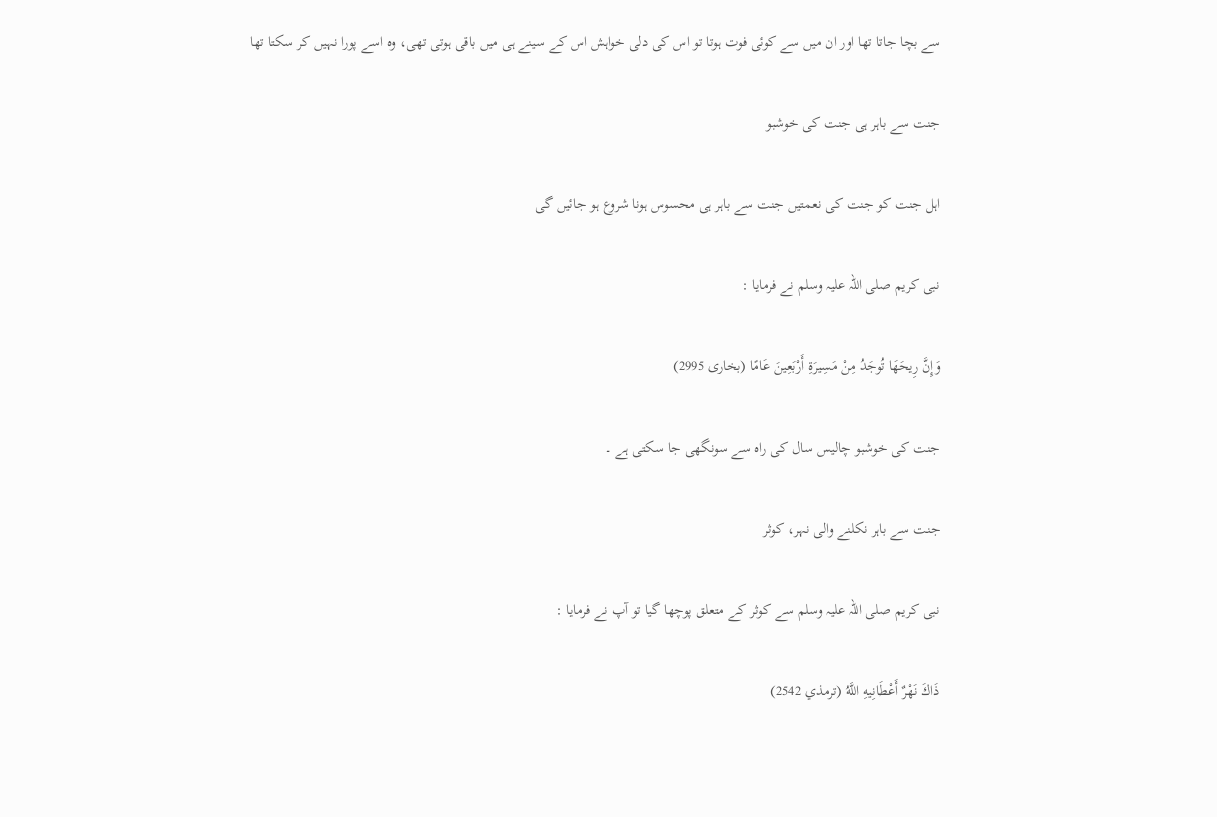سے بچا جاتا تھا اور ان میں سے کوئی فوت ہوتا تو اس کی دلی خواہش اس کے سینے ہی میں باقی ہوتی تھی، وہ اسے پورا نہیں کر سکتا تھا

جنت سے باہر ہی جنت کی خوشبو

اہل جنت کو جنت کی نعمتیں جنت سے باہر ہی محسوس ہونا شروع ہو جائیں گی

نبی کریم صلی اللہ علیہ وسلم نے فرمایا :

وَإِنَّ رِيحَهَا تُوجَدُ مِنْ مَسِيرَةِ أَرْبَعِينَ عَامًا (بخاری 2995)

جنت کی خوشبو چالیس سال کی راہ سے سونگھی جا سکتی ہے ۔

جنت سے باہر نکلنے والی نہر، کوثر

نبی کریم صلی اللہ علیہ وسلم سے کوثر کے متعلق پوچھا گیا تو آپ نے فرمایا :

ذَاكَ نَهْرٌ أَعْطَانِيهِ اللَّهُ (ترمذي 2542)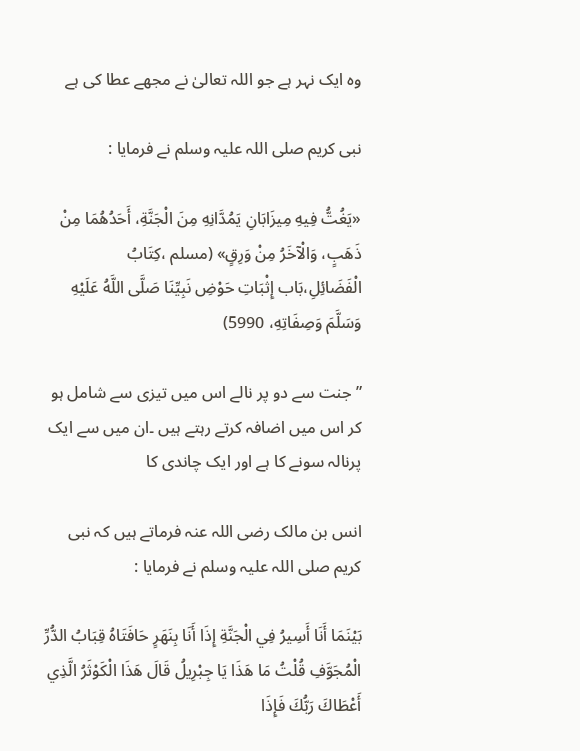وہ ایک نہر ہے جو اللہ تعالیٰ نے مجھے عطا کی ہے

نبی کریم صلی اللہ علیہ وسلم نے فرمایا :

«يَغُتُّ فِيهِ مِيزَابَانِ يَمُدَّانِهِ مِنَ الْجَنَّةِ، أَحَدُهُمَا مِنْ ذَهَبٍ، وَالْآخَرُ مِنْ وَرِقٍ» (مسلم ،كِتَابُ الْفَضَائِلِ،بَاب إِثْبَاتِ حَوْضِ نَبِيِّنَا صَلَّى اللَّهُ عَلَيْهِ وَسَلَّمَ وَصِفَاتِهِ، 5990)

” جنت سے دو پر نالے اس میں تیزی سے شامل ہو کر اس میں اضافہ کرتے رہتے ہیں ۔ان میں سے ایک پرنالہ سونے کا ہے اور ایک چاندی کا

انس بن مالک رضی اللہ عنہ فرماتے ہیں کہ نبی کریم صلی اللہ علیہ وسلم نے فرمایا :

بَيْنَمَا أَنَا أَسِيرُ فِي الْجَنَّةِ إِذَا أَنَا بِنَهَرٍ حَافَتَاهُ قِبَابُ الدُّرِّ الْمُجَوَّفِ قُلْتُ مَا هَذَا يَا جِبْرِيلُ قَالَ هَذَا الْكَوْثَرُ الَّذِي أَعْطَاكَ رَبُّكَ فَإِذَا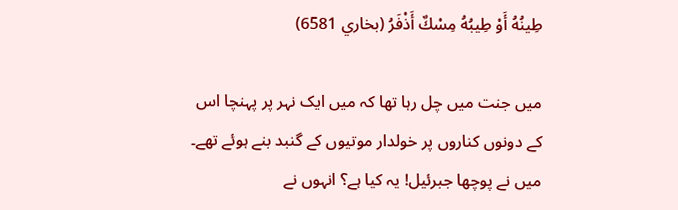طِينُهُ أَوْ طِيبُهُ مِسْكٌ أَذْفَرُ (بخاري 6581)

میں جنت میں چل رہا تھا کہ میں ایک نہر پر پہنچا اس کے دونوں کناروں پر خولدار موتیوں کے گنبد بنے ہوئے تھے۔ میں نے پوچھا جبرئیل! یہ کیا ہے؟ انہوں نے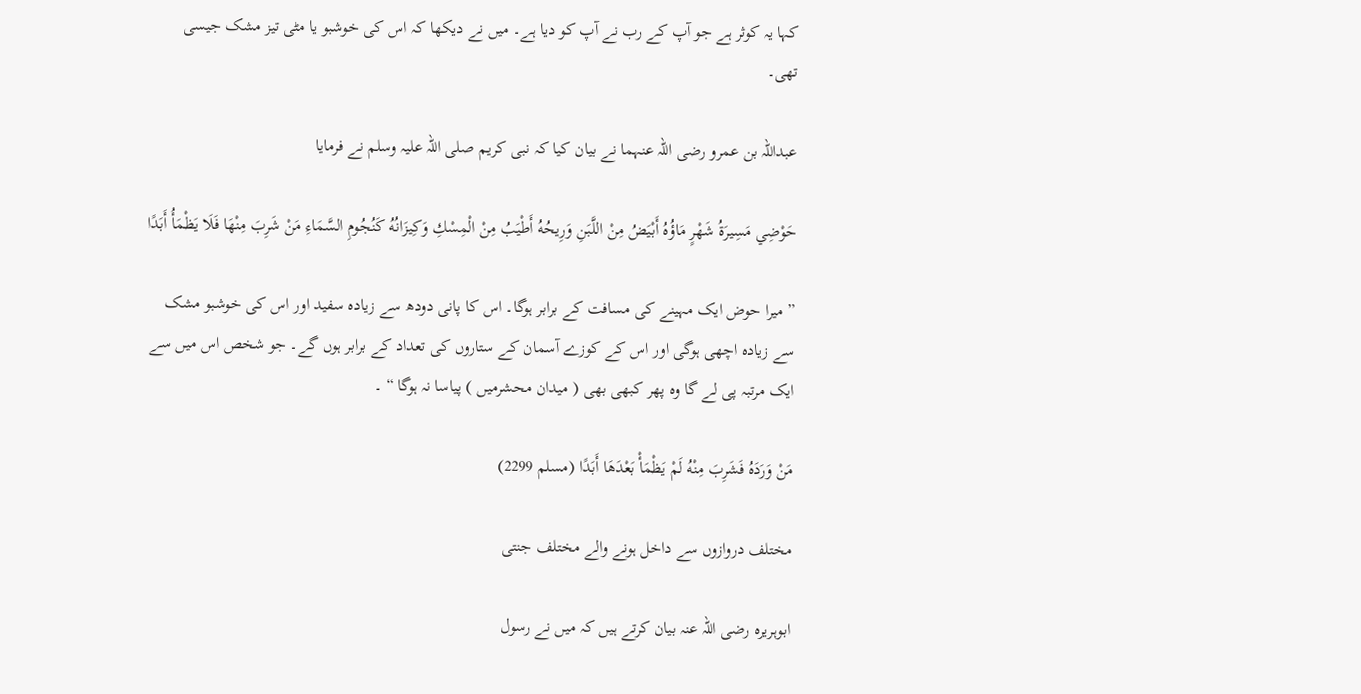کہا یہ کوثر ہے جو آپ کے رب نے آپ کو دیا ہے۔ میں نے دیکھا کہ اس کی خوشبو یا مٹی تیز مشک جیسی تھی۔

عبداللہ بن عمرو رضی اللہ عنہما نے بیان کیا کہ نبی کریم صلی اللہ علیہ وسلم نے فرمایا

حَوْضِي مَسِيرَةُ شَهْرٍ مَاؤُهُ أَبْيَضُ مِنْ اللَّبَنِ وَرِيحُهُ أَطْيَبُ مِنْ الْمِسْكِ وَكِيزَانُهُ كَنُجُومِ السَّمَاءِ مَنْ شَرِبَ مِنْهَا فَلَا يَظْمَأُ أَبَدًا

” میرا حوض ایک مہینے کی مسافت کے برابر ہوگا۔ اس کا پانی دودھ سے زیادہ سفید اور اس کی خوشبو مشک سے زیادہ اچھی ہوگی اور اس کے کوزے آسمان کے ستاروں کی تعداد کے برابر ہوں گے۔ جو شخص اس میں سے ایک مرتبہ پی لے گا وہ پھر کبھی بھی ( میدان محشرمیں ) پیاسا نہ ہوگا “ ۔

مَنْ وَرَدَهُ فَشَرِبَ مِنْهُ لَمْ يَظْمَأْ بَعْدَهَا أَبَدًا (مسلم 2299)

مختلف دروازوں سے داخل ہونے والے مختلف جنتی

ابوہریرہ رضی اللہ عنہ بیان کرتے ہیں کہ میں نے رسول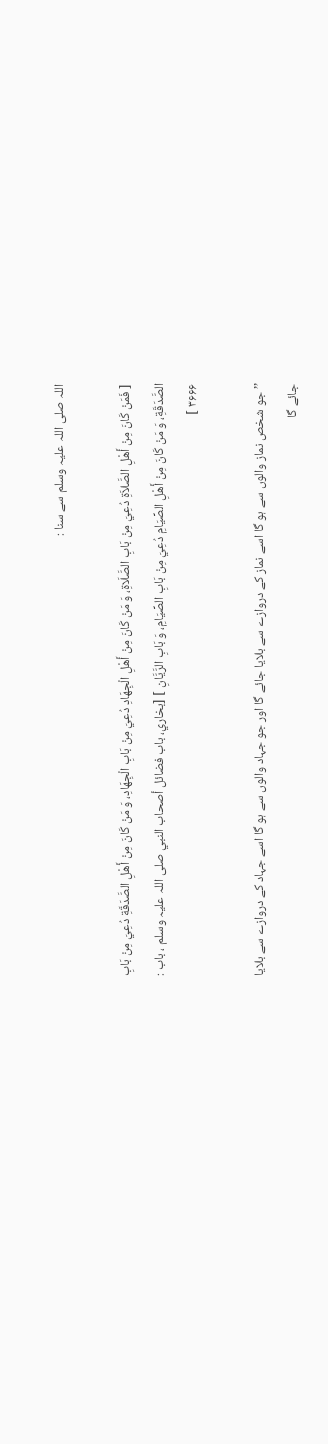اللہ صلی اللہ علیہ وسلم سے سنا :

[ فَمَنْ كَانَ مِنْ أَهْلِ الصَّلاَةِ دُعِيَ مِنْ بَابِ الصَّلَاةِ، وَ مَنْ كَانَ مِنْ أَهْلِ الْجِهَادِ دُعِيَ مِنْ بَابِ الْجِهَادِ، وَ مَنْ كَانَ مِنْ أَهْلِ الصَّدَقَةِ دُعِيَ مِنْ بَابِ الصَّدَقَةِ، وَ مَنْ كَانَ مِنْ أَهْلِ الصِّيَامِ دُعِيَ مِنْ بَابِ الصِّيَامِ، وَ بَابِ الرَّيَّانِ ] [بخاري، باب فضائل أصحاب النبي صلی اللہ علیہ وسلم ، باب : ۳۶۶۶ ]

’’جو شخص نماز والوں سے ہو گا اسے نماز کے دروازے سے بلایا جائے گا اور جو جہاد والوں سے ہو گا اسے جہاد کے دروازے سے بلایا جائے گا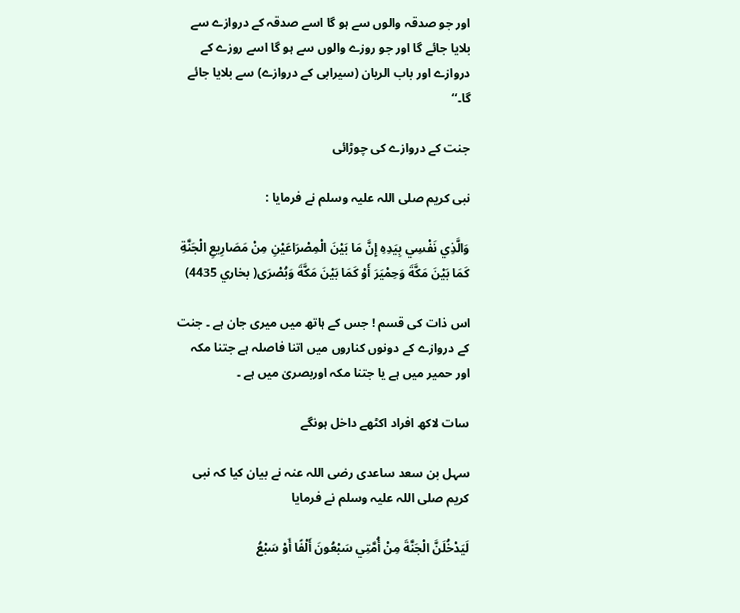اور جو صدقہ والوں سے ہو گا اسے صدقہ کے دروازے سے بلایا جائے گا اور جو روزے والوں سے ہو گا اسے روزے کے دروازے اور باب الریان (سیرابی کے دروازے) سے بلایا جائے گا۔‘‘

جنت کے دروازے کی چوڑائی

نبی کریم صلی اللہ علیہ وسلم نے فرمایا :

وَالَّذِي نَفْسِي بِيَدِهِ إِنَّ مَا بَيْنَ الْمِصْرَاعَيْنِ مِنْ مَصَارِيعِ الْجَنَّةِ كَمَا بَيْنَ مَكَّةَ وَحِمْيَرَ أَوْ كَمَا بَيْنَ مَكَّةَ وَبُصْرَى( بخاري 4435)

اس ذات کی قسم ! جس کے ہاتھ میں میری جان ہے ۔ جنت کے دروازے کے دونوں کناروں میں اتنا فاصلہ ہے جتنا مکہ اور حمیر میں ہے یا جتنا مکہ اوربصریٰ میں ہے ۔

سات لاکھ افراد اکٹھے داخل ہونگے

سہل بن سعد ساعدی رضی اللہ عنہ نے بیان کیا کہ نبی کریم صلی اللہ علیہ وسلم نے فرمایا

لَيَدْخُلَنَّ الْجَنَّةَ مِنْ أُمَّتِي سَبْعُونَ أَلْفًا أَوْ سَبْعُ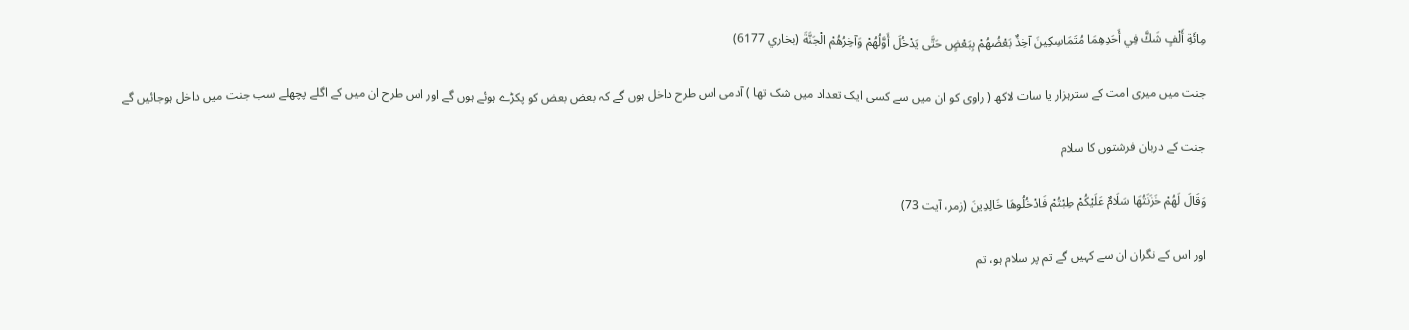مِائَةِ أَلْفٍ شَكَّ فِي أَحَدِهِمَا مُتَمَاسِكِينَ آخِذٌ بَعْضُهُمْ بِبَعْضٍ حَتَّى يَدْخُلَ أَوَّلُهُمْ وَآخِرُهُمْ الْجَنَّةَ (بخاري 6177)

جنت میں میری امت کے سترہزار یا سات لاکھ ( راوی کو ان میں سے کسی ایک تعداد میں شک تھا ) آدمی اس طرح داخل ہوں گے کہ بعض بعض کو پکڑے ہوئے ہوں گے اور اس طرح ان میں کے اگلے پچھلے سب جنت میں داخل ہوجائیں گے

جنت کے دربان فرشتوں کا سلام

وَقَالَ لَهُمْ خَزَنَتُهَا سَلَامٌ عَلَيْكُمْ طِبْتُمْ فَادْخُلُوهَا خَالِدِينَ (زمر، آیت 73)

اور اس کے نگران ان سے کہیں گے تم پر سلام ہو، تم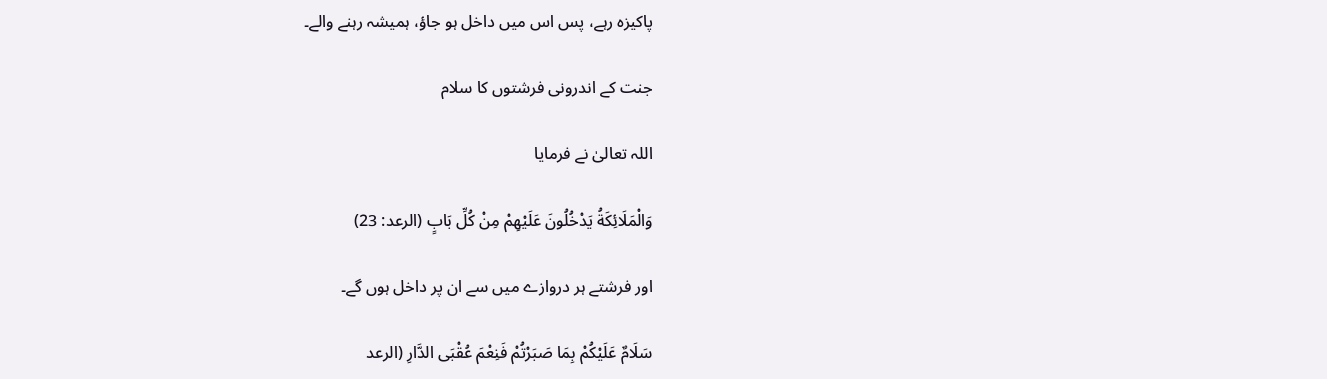پاکیزہ رہے، پس اس میں داخل ہو جاؤ، ہمیشہ رہنے والے۔

جنت کے اندرونی فرشتوں کا سلام

اللہ تعالیٰ نے فرمایا

وَالْمَلَائِكَةُ يَدْخُلُونَ عَلَيْهِمْ مِنْ كُلِّ بَابٍ (الرعد: 23)

اور فرشتے ہر دروازے میں سے ان پر داخل ہوں گے۔

سَلَامٌ عَلَيْكُمْ بِمَا صَبَرْتُمْ فَنِعْمَ عُقْبَى الدَّارِ (الرعد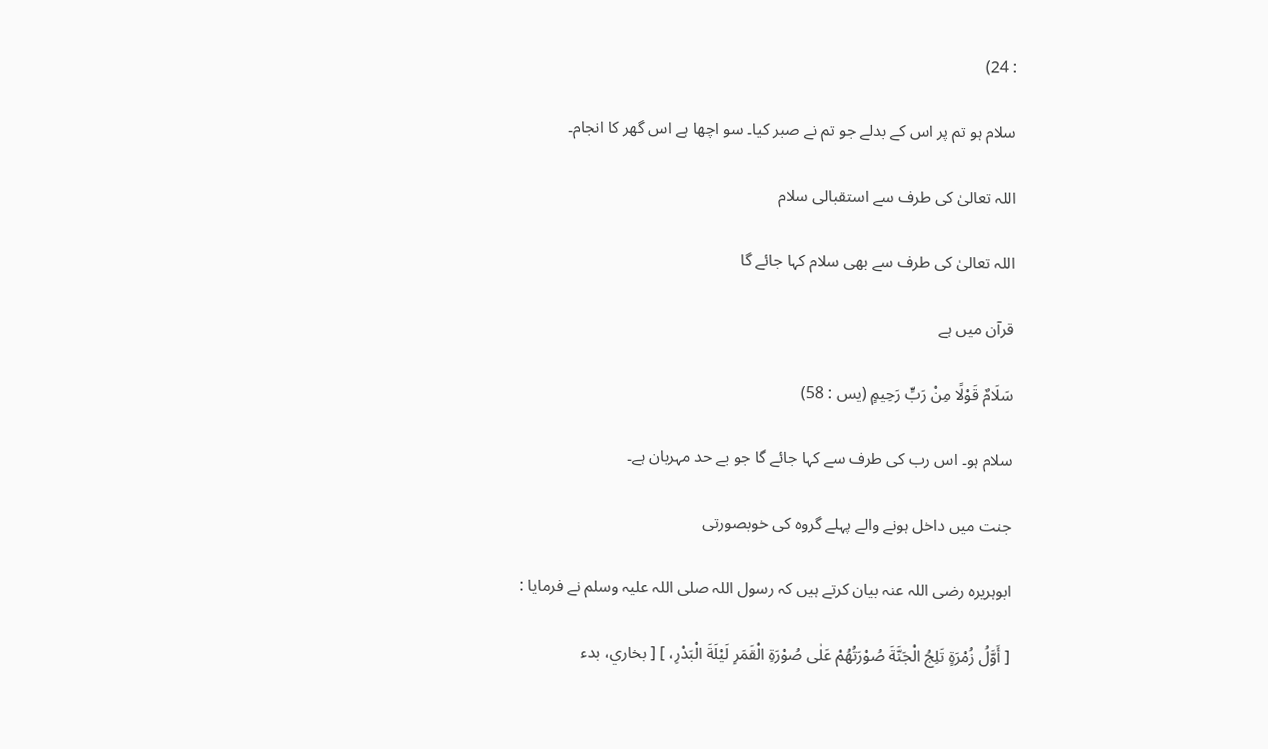: 24)

سلام ہو تم پر اس کے بدلے جو تم نے صبر کیا۔ سو اچھا ہے اس گھر کا انجام۔

اللہ تعالیٰ کی طرف سے استقبالی سلام

اللہ تعالیٰ کی طرف سے بھی سلام کہا جائے گا

قرآن میں ہے

سَلَامٌ قَوْلًا مِنْ رَبٍّ رَحِيمٍ (يس : 58)

سلام ہو۔ اس رب کی طرف سے کہا جائے گا جو بے حد مہربان ہے۔

جنت میں داخل ہونے والے پہلے گروہ کی خوبصورتی

ابوہریرہ رضی اللہ عنہ بیان کرتے ہیں کہ رسول اللہ صلی اللہ علیہ وسلم نے فرمایا :

[ أَوَّلُ زُمْرَةٍ تَلِجُ الْجَنَّةَ صُوْرَتُهُمْ عَلٰی صُوْرَةِ الْقَمَرِ لَيْلَةَ الْبَدْرِ، ] [ بخاري، بدء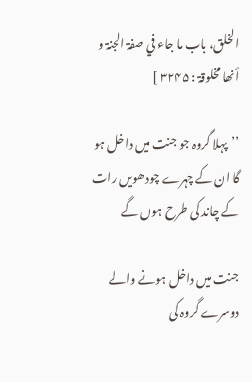الخلق، باب ما جاء في صفۃ الجنۃ و أنھا مخلوقۃ : ۳۲۴۵ ]

’’پہلا گروہ جو جنت میں داخل ہو گا ان کے چہرے چودھویں رات کے چاند کی طرح ہوں گے

جنت میں داخل ہونے والے دوسرے گروہ کی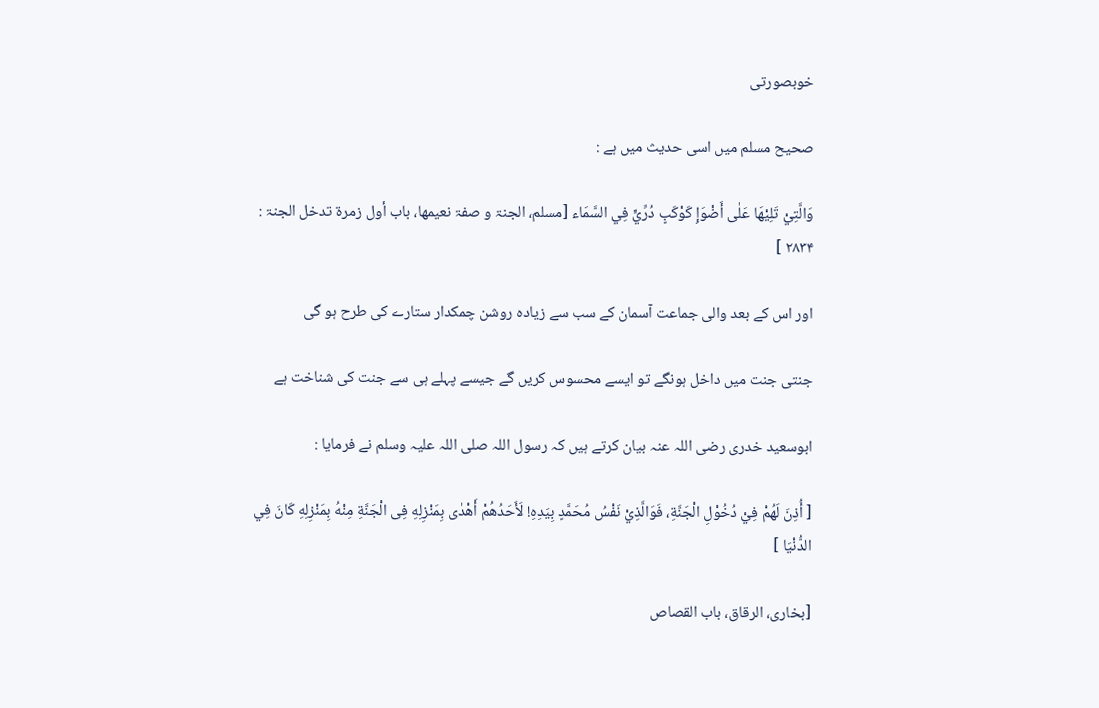خوبصورتی

صحیح مسلم میں اسی حدیث میں ہے :

وَالَّتِيْ تَلِيْهَا عَلٰی أَضْوَإِ كَوْكَبٍ دُرِّيٍّ فِي السَّمَاء [مسلم، الجنۃ و صفۃ نعیمھا، باب أول زمرۃ تدخل الجنۃ : ۲۸۳۴ ]

اور اس کے بعد والی جماعت آسمان کے سب سے زیادہ روشن چمکدار ستارے کی طرح ہو گی

جنتی جنت میں داخل ہونگے تو ایسے محسوس کریں گے جیسے پہلے ہی سے جنت کی شناخت ہے

ابوسعید خدری رضی اللہ عنہ بیان کرتے ہیں کہ رسول اللہ صلی اللہ علیہ وسلم نے فرمایا :

[ أُذِنَ لَهُمْ فِيْ دُخُوْلِ الْجَنَّةِ، فَوَالَّذِيْ نَفْسُ مُحَمَّدٍ بِيَدِهِ! لَأَحَدُهُمْ أَهْدٰی بِمَنْزِلِهِ فِی الْجَنَّةِ مِنْهُ بِمَنْزِلِهِ كَانَ فِي الدُّنْيَا ]

[بخاری، الرقاق، باب القصاص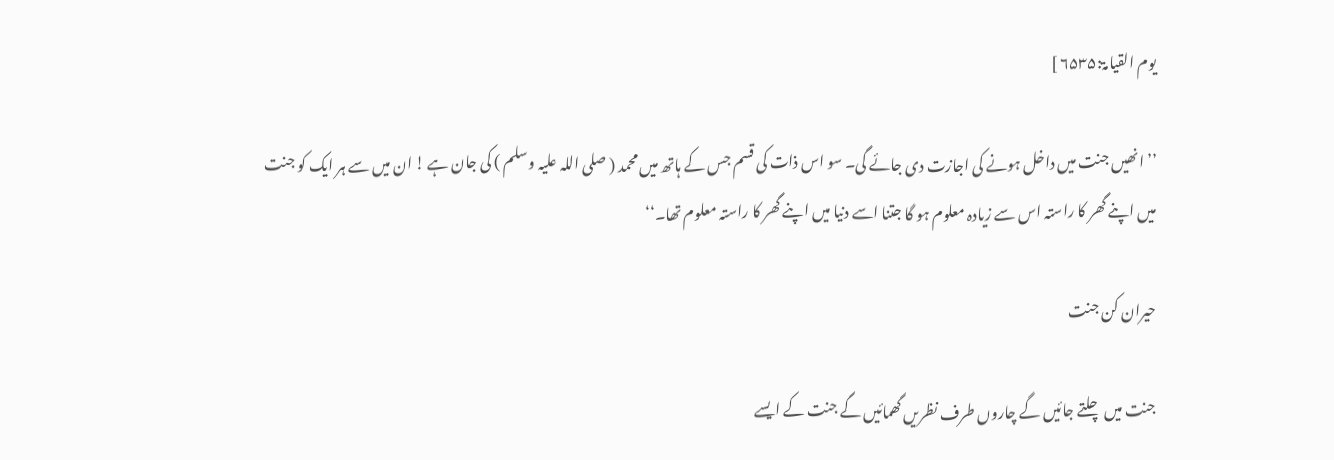یوم القیامۃ:۶۵۳۵ ]

’’ انھیں جنت میں داخل ہونے کی اجازت دی جائے گی۔ سو اس ذات کی قسم جس کے ہاتھ میں محمد ( صلی اللہ علیہ وسلم ) کی جان ہے ! ان میں سے ہر ایک کو جنت میں اپنے گھر کا راستہ اس سے زیادہ معلوم ہو گا جتنا اسے دنیا میں اپنے گھر کا راستہ معلوم تھا۔‘‘

حیران کن جنت

جنت میں چلتے جائیں گے چاروں طرف نظریں گھمائیں گے جنت کے ایسے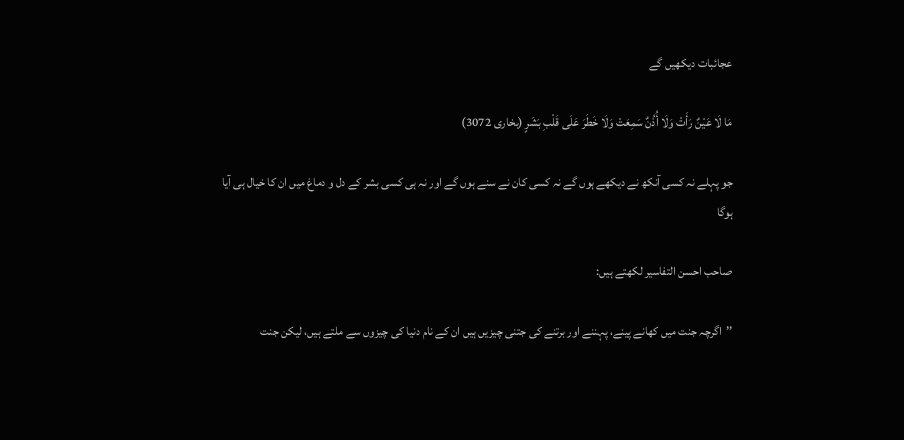عجائبات دیکھیں گے

مَا لَا عَيْنٌ رَأَتْ وَلَا أُذُنٌ سَمِعَتْ وَلَا خَطَرَ عَلَى قَلْبِ بَشَرٍ (بخاری 3072)

جو پہلے نہ کسی آنکھ نے دیکھے ہوں گے نہ کسی کان نے سنے ہوں گے اور نہ ہی کسی بشر کے دل و دماغ میں ان کا خیال ہی آیا ہوگا

صاحب احسن التفاسیر لکھتے ہیں:

’’اگرچہ جنت میں کھانے پینے، پہننے اور برتنے کی جتنی چیزیں ہیں ان کے نام دنیا کی چیزوں سے ملتے ہیں، لیکن جنت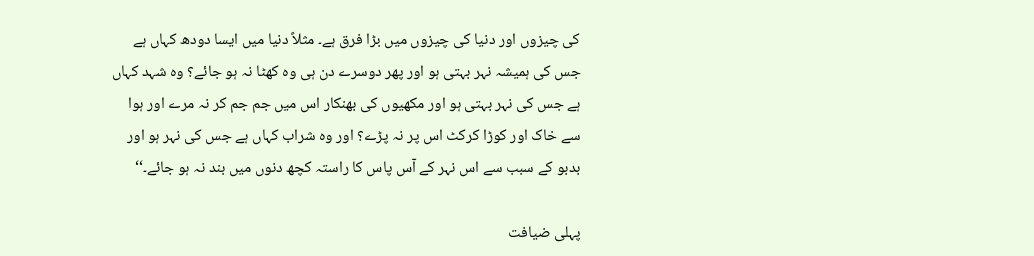کی چیزوں اور دنیا کی چیزوں میں بڑا فرق ہے۔ مثلاً دنیا میں ایسا دودھ کہاں ہے جس کی ہمیشہ نہر بہتی ہو اور پھر دوسرے دن ہی وہ کھٹا نہ ہو جائے؟ وہ شہد کہاں ہے جس کی نہر بہتی ہو اور مکھیوں کی بھنکار اس میں جم جم کر نہ مرے اور ہوا سے خاک اور کوڑا کرکٹ اس پر نہ پڑے؟ اور وہ شراب کہاں ہے جس کی نہر ہو اور بدبو کے سبب سے اس نہر کے آس پاس کا راستہ کچھ دنوں میں بند نہ ہو جائے۔‘‘

پہلی ضیافت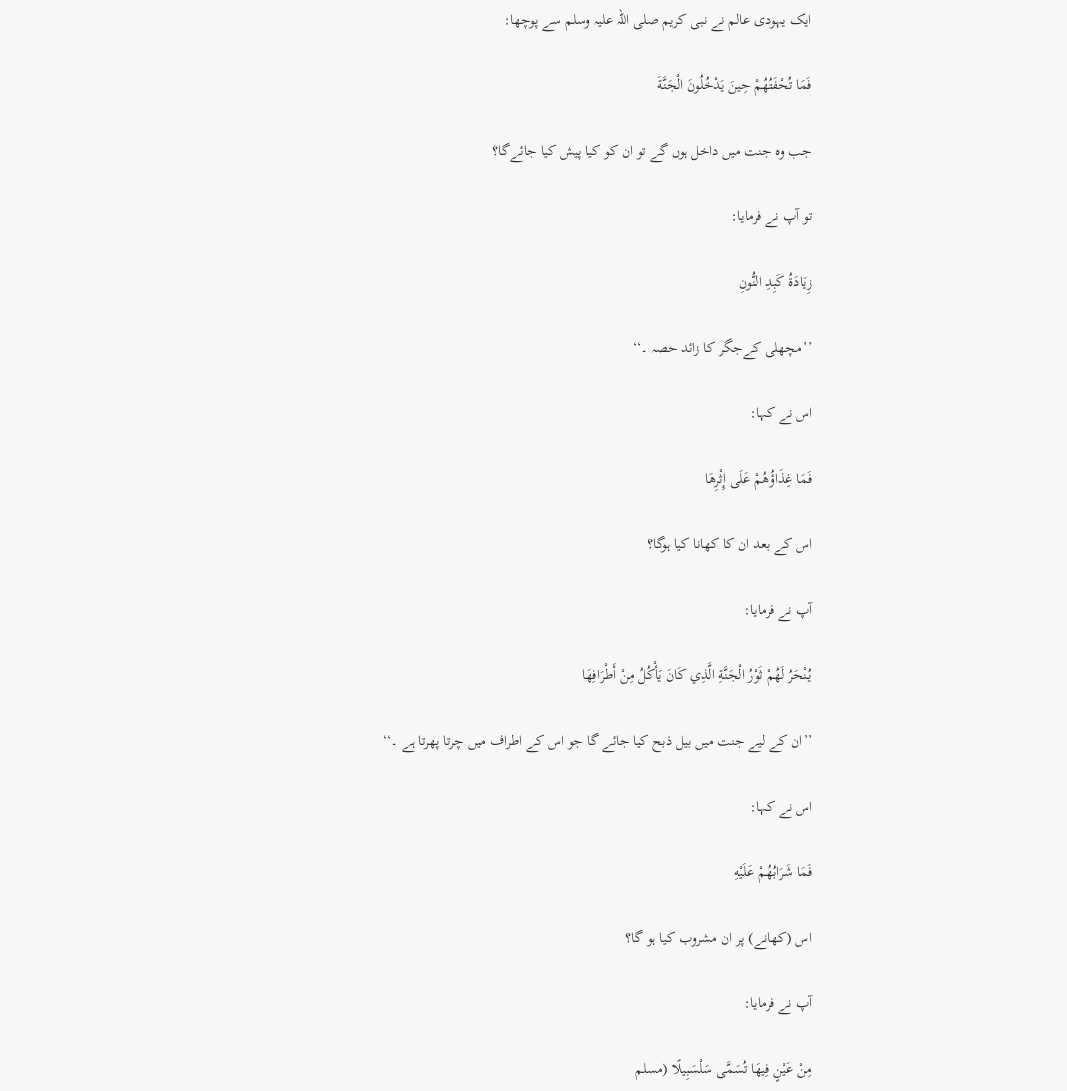ایک یہودی عالم نے نبی کریم صلی اللہ علیہ وسلم سے پوچھا:

فَمَا تُحْفَتُهُمْ حِينَ يَدْخُلُونَ الْجَنَّةَ

جب وہ جنت میں داخل ہوں گے تو ان کو کیا پیش کیا جائےگا؟

تو آپ نے فرمایا:

زِيَادَةُ كَبِدِ النُّونِ

’’مچھلی کےجگر کا زائد حصہ ۔‘‘

اس نے کہا:

فَمَا غِذَاؤُهُمْ عَلَى إِثْرِهَا

اس کے بعد ان کا کھانا کیا ہوگا؟

آپ نے فرمایا:

يُنْحَرُ لَهُمْ ثَوْرُ الْجَنَّةِ الَّذِي كَانَ يَأْكُلُ مِنْ أَطْرَافِهَا

’’ان کے لیے جنت میں بیل ذبح کیا جائے گا جو اس کے اطراف میں چرتا پھرتا ہے ۔‘‘

اس نے کہا:

فَمَا شَرَابُهُمْ عَلَيْهِ

اس (کھانے) پر ان مشروب کیا ہو گا؟

آپ نے فرمایا:

مِنْ عَيْنٍ فِيهَا تُسَمَّى سَلْسَبِيلًا (مسلم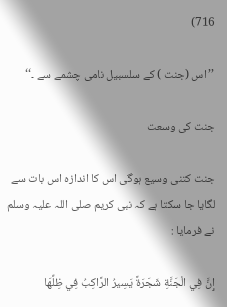716)

’’اس (جنت ) کے سلسبیل نامی چشمے سے ۔‘‘

جنت کی وسعت

جنت کتنی وسیع ہوگی اس کا اندازہ اس بات سے لگایا جا سکتا ہے کہ نبی کریم صلی اللہ علیہ وسلم نے فرمایا :

إِنَّ فِي الْجَنَّةِ شَجَرَةً يَسِيرُ الرَّاكِبُ فِي ظِلِّهَا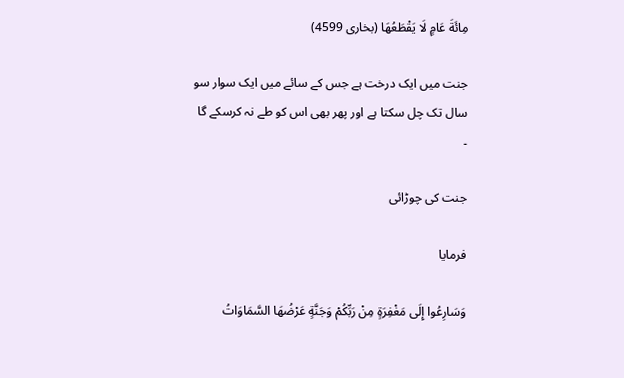مِائَةَ عَامٍ لَا يَقْطَعُهَا (بخاری 4599)

جنت میں ایک درخت ہے جس کے سائے میں ایک سوار سو سال تک چل سکتا ہے اور پھر بھی اس کو طے نہ کرسکے گا ۔

جنت کی چوڑائی

فرمایا

وَسَارِعُوا إِلَى مَغْفِرَةٍ مِنْ رَبِّكُمْ وَجَنَّةٍ عَرْضُهَا السَّمَاوَاتُ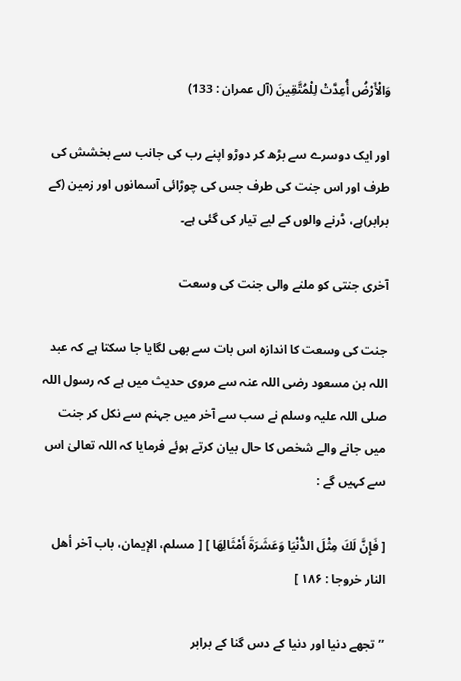وَالْأَرْضُ أُعِدَّتْ لِلْمُتَّقِينَ (آل عمران : 133)

اور ایک دوسرے سے بڑھ کر دوڑو اپنے رب کی جانب سے بخشش کی طرف اور اس جنت کی طرف جس کی چوڑائی آسمانوں اور زمین (کے برابر)ہے، ڈرنے والوں کے لیے تیار کی گئی ہے۔

آخری جنتی کو ملنے والی جنت کی وسعت

جنت کی وسعت کا اندازہ اس بات سے بھی لگایا جا سکتا ہے کہ عبد اللہ بن مسعود رضی اللہ عنہ سے مروی حدیث میں ہے کہ رسول اللہ صلی اللہ علیہ وسلم نے سب سے آخر میں جہنم سے نکل کر جنت میں جانے والے شخص کا حال بیان کرتے ہوئے فرمایا کہ اللہ تعالیٰ اس سے کہیں گے :

[ فَإِنَّ لَكَ مِثْلَ الدُّنْيَا وَعَشَرَةَ أَمْثَالِهَا ] [ مسلم، الإیمان، باب آخر أھل النار خروجا : ۱۸۶ ]

’’تجھے دنیا اور دنیا کے دس گنا کے برابر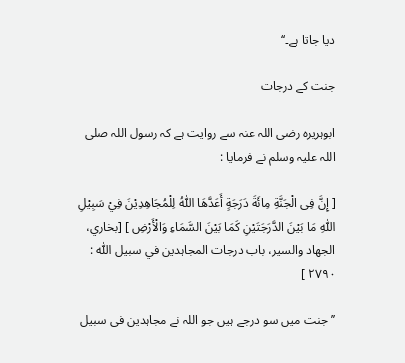دیا جاتا ہے۔‘‘

جنت کے درجات

ابوہریرہ رضی اللہ عنہ سے روایت ہے کہ رسول اللہ صلی اللہ علیہ وسلم نے فرمایا :

[ إِنَّ فِی الْجَنَّةِ مِائَةَ دَرَجَةٍ أَعَدَّهَا اللّٰهُ لِلْمُجَاهِدِيْنَ فِيْ سَبِيْلِ اللّٰهِ مَا بَيْنَ الدَّرَجَتَيْنِ كَمَا بَيْنَ السَّمَاءِ وَالْأَرْضِ ] [بخاري، الجھاد والسیر، باب درجات المجاہدین في سبیل اللّٰہ : ۲۷۹۰ ]

’’جنت میں سو درجے ہیں جو اللہ نے مجاہدین فی سبیل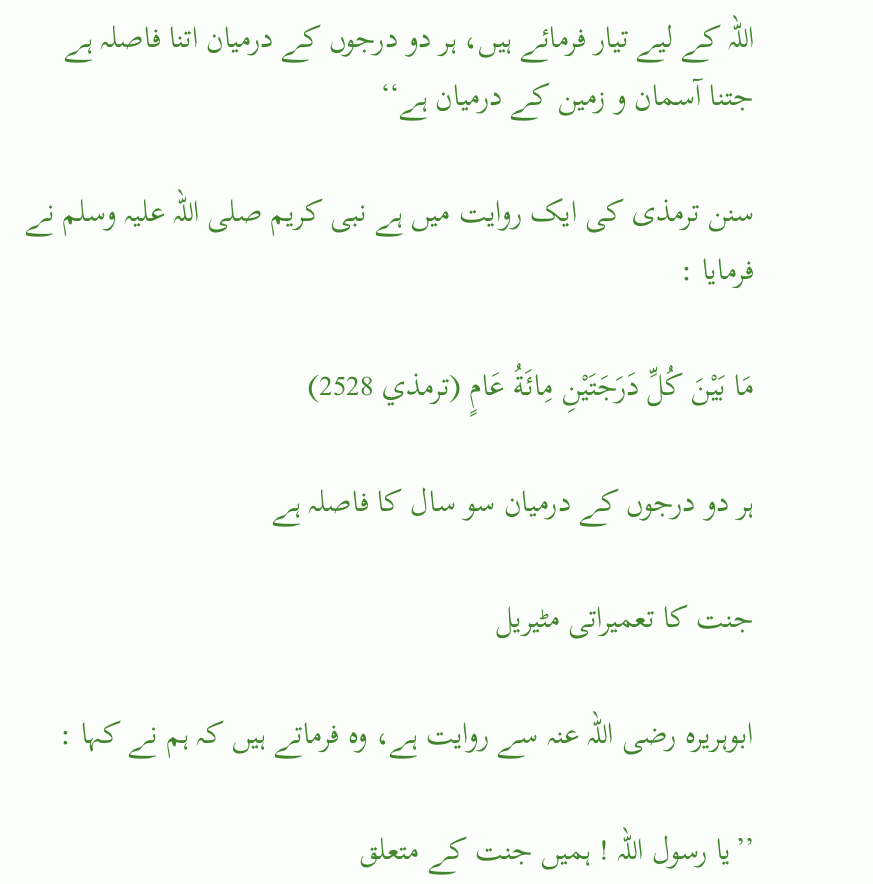اللہ کے لیے تیار فرمائے ہیں، ہر دو درجوں کے درمیان اتنا فاصلہ ہے جتنا آسمان و زمین کے درمیان ہے‘‘

سنن ترمذی کی ایک روایت میں ہے نبی کریم صلی اللہ علیہ وسلم نے فرمایا :

مَا بَيْنَ كُلِّ دَرَجَتَيْنِ مِائَةُ عَامٍ (ترمذي 2528)

ہر دو درجوں کے درمیان سو سال کا فاصلہ ہے

جنت کا تعمیراتی مٹیریل

ابوہریرہ رضی اللہ عنہ سے روایت ہے، وہ فرماتے ہیں کہ ہم نے کہا :

’’یا رسول اللہ ! ہمیں جنت کے متعلق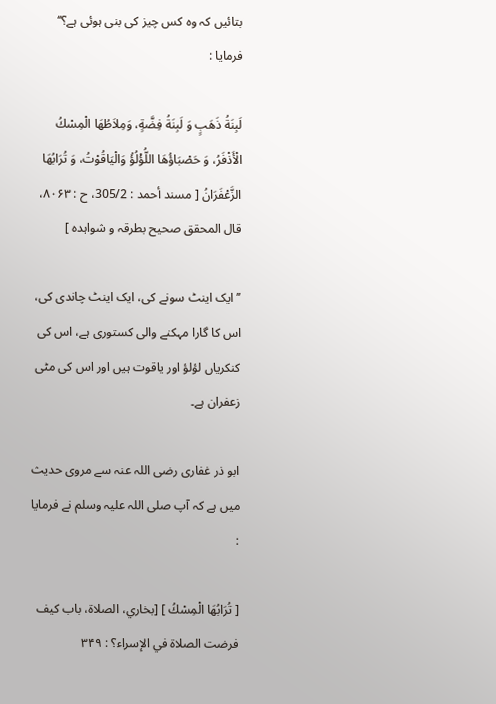بتائیں کہ وہ کس چیز کی بنی ہوئی ہے؟‘‘ فرمایا :

لَبِنَةُ ذَهَبٍ وَ لَبِنَةُ فِضَّةٍ، وَمِلاَطُهَا الْمِسْكُ الْأَذْفَرُ، وَ حَصْبَاؤُهَا اللُّؤْلُؤُ وَالْيَاقُوْتُ، وَ تُرَابُهَا الزَّعْفَرَانُ [ مسند أحمد : 305/2، ح : ۸۰۶۳، قال المحقق صحیح بطرقہ و شواہدہ ]

’’ایک اینٹ سونے کی، ایک اینٹ چاندی کی، اس کا گارا مہکنے والی کستوری ہے، اس کی کنکریاں لؤلؤ اور یاقوت ہیں اور اس کی مٹی زعفران ہے۔

ابو ذر غفاری رضی اللہ عنہ سے مروی حدیث میں ہے کہ آپ صلی اللہ علیہ وسلم نے فرمایا :

[ تُرَابُهَا الْمِسْكُ ] [بخاري، الصلاۃ، باب کیف فرضت الصلاۃ في الإسراء؟ : ۳۴۹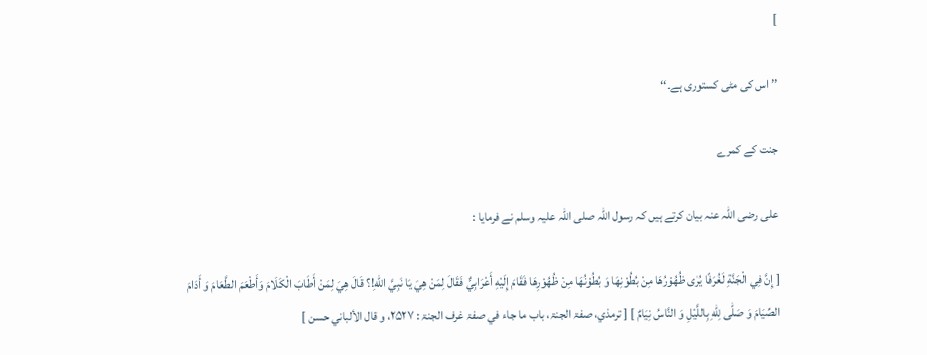]

’’ اس کی مٹی کستوری ہے۔‘‘

جنت کے کمرے

علی رضی اللہ عنہ بیان کرتے ہیں کہ رسول اللہ صلی اللہ علیہ وسلم نے فرمایا :

[ إِنَّ فِي الْجَنَّةِ لَغُرَفًا يُرٰی ظُهُوْرُهَا مِنْ بُطُوْنِهَا وَ بُطُوْنُهَا مِنْ ظُهُوْرِهَا فَقَامَ إِلَيْهِ أَعْرَابِيٌّ فَقَالَ لِمَنْ هِيَ يَا نَبِيَّ اللّٰهِ!؟ قَالَ هِيَ لِمَنْ أَطَابَ الْكَلَامَ وَأَطْعَمَ الطَّعَامَ وَ أَدَامَ الصِّيَامَ وَ صَلّٰی لِلّٰهِ بِاللَّيْلِ وَ النَّاسُ نِيَامٌ ] [ ترمذي، صفۃ الجنۃ، باب ما جاء في صفۃ غرف الجنۃ : ۲۵۲۷، و قال الألباني حسن ]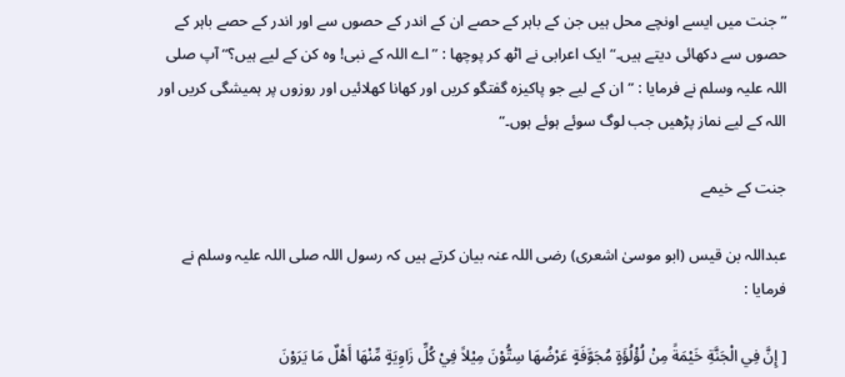’’جنت میں ایسے اونچے محل ہیں جن کے باہر کے حصے ان کے اندر کے حصوں سے اور اندر کے حصے باہر کے حصوں سے دکھائی دیتے ہیں۔‘‘ ایک اعرابی نے اٹھ کر پوچھا : ’’اے اللہ کے نبی! وہ کن کے لیے ہیں؟‘‘ آپ صلی اللہ علیہ وسلم نے فرمایا : ’’ان کے لیے جو پاکیزہ گفتگو کریں اور کھانا کھلائیں اور روزوں پر ہمیشگی کریں اور اللہ کے لیے نماز پڑھیں جب لوگ سوئے ہوئے ہوں۔‘‘

جنت کے خیمے

عبداللہ بن قیس (ابو موسیٰ اشعری) رضی اللہ عنہ بیان کرتے ہیں کہ رسول اللہ صلی اللہ علیہ وسلم نے فرمایا :

[ إِنَّ فِي الْجَنَّةِ خَيْمَةً مِنْ لُؤْلُؤَةٍ مُجَوَّفَةٍ عَرْضُهَا سِتُّوْنَ مِيْلاً فِيْ كُلِّ زَاوِيَةٍ مِّنْهَا أَهْلٌ مَا يَرَوْنَ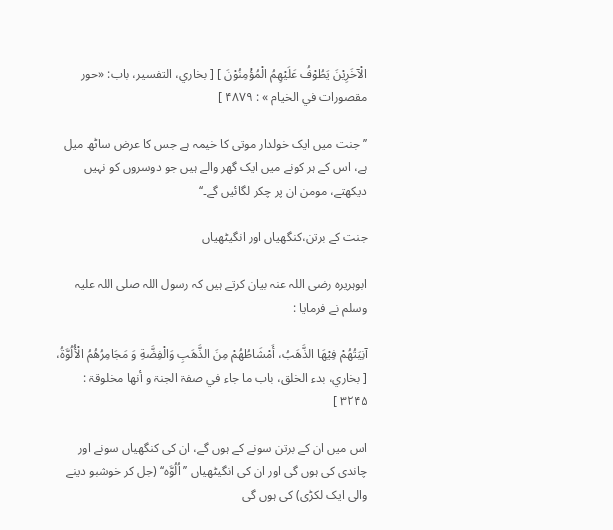الْآخَرِيْنَ يَطُوْفُ عَلَيْهِمُ الْمُؤْمِنُوْنَ ] [ بخاري، التفسیر، باب: «حور مقصورات في الخیام » : ۴۸۷۹ ]

’’جنت میں ایک خولدار موتی کا خیمہ ہے جس کا عرض ساٹھ میل ہے، اس کے ہر کونے میں ایک گھر والے ہیں جو دوسروں کو نہیں دیکھتے، مومن ان پر چکر لگائیں گے۔‘‘

جنت کے برتن،کنگھیاں اور انگیٹھیاں

ابوہریرہ رضی اللہ عنہ بیان کرتے ہیں کہ رسول اللہ صلی اللہ علیہ وسلم نے فرمایا :

آنِيَتُهُمْ فِيْهَا الذَّهَبُ، أَمْشَاطُهُمْ مِنَ الذَّهَبِ وَالْفِضَّةِ وَ مَجَامِرُهُمُ الْأُلُوَّةُ، [ بخاري، بدء الخلق، باب ما جاء في صفۃ الجنۃ و أنھا مخلوقۃ : ۳۲۴۵ ]

اس میں ان کے برتن سونے کے ہوں گے، ان کی کنگھیاں سونے اور چاندی کی ہوں گی اور ان کی انگیٹھیاں ’’اُلُوَّه‘‘ (جل کر خوشبو دینے والی ایک لکڑی) کی ہوں گی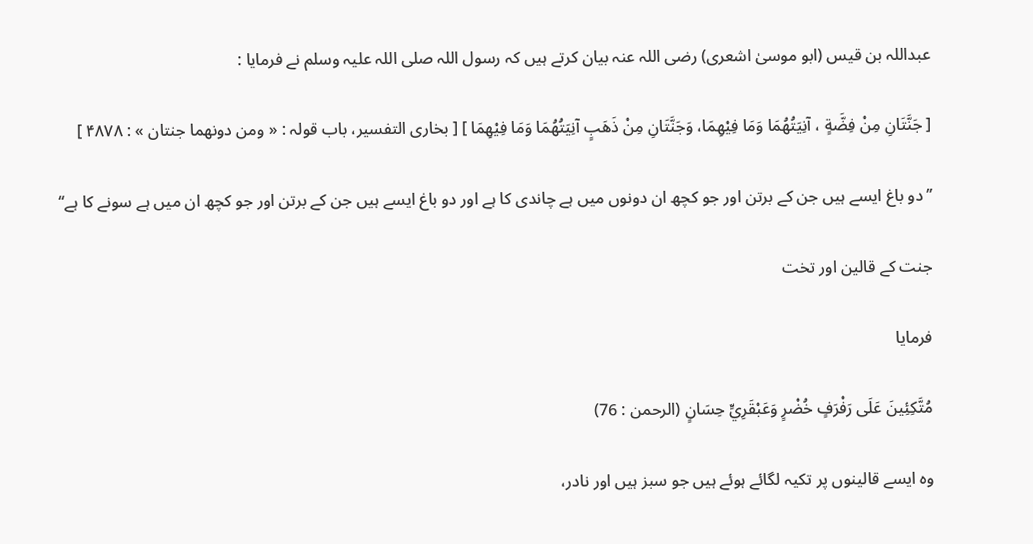عبداللہ بن قیس (ابو موسیٰ اشعری) رضی اللہ عنہ بیان کرتے ہیں کہ رسول اللہ صلی اللہ علیہ وسلم نے فرمایا :

[ جَنَّتَانِ مِنْ فِضَّةٍ ، آنِيَتُهُمَا وَمَا فِيْهِمَا، وَجَنَّتَانِ مِنْ ذَهَبٍ آنِيَتُهُمَا وَمَا فِيْهِمَا ] [ بخاری التفسیر، باب قولہ : « ومن دونھما جنتان » : ۴۸۷۸ ]

’’دو باغ ایسے ہیں جن کے برتن اور جو کچھ ان دونوں میں ہے چاندی کا ہے اور دو باغ ایسے ہیں جن کے برتن اور جو کچھ ان میں ہے سونے کا ہے‘‘

جنت کے قالین اور تخت

فرمایا

مُتَّكِئِينَ عَلَى رَفْرَفٍ خُضْرٍ وَعَبْقَرِيٍّ حِسَانٍ (الرحمن : 76)

وہ ایسے قالینوں پر تکیہ لگائے ہوئے ہیں جو سبز ہیں اور نادر،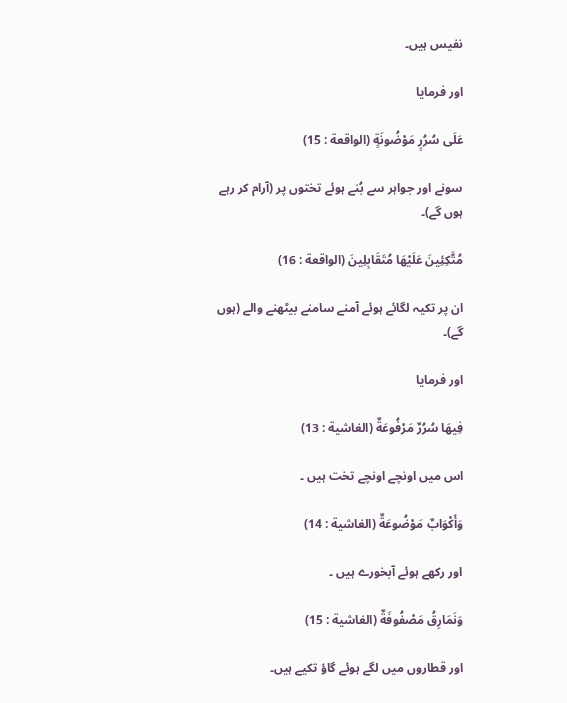نفیس ہیں۔

اور فرمایا

عَلَى سُرُرٍ مَوْضُونَةٍ (الواقعة : 15)

سونے اور جواہر سے بُنے ہوئے تختوں پر (آرام کر رہے ہوں گے)۔

مُتَّكِئِينَ عَلَيْهَا مُتَقَابِلِينَ (الواقعة : 16)

ان پر تکیہ لگائے ہوئے آمنے سامنے بیٹھنے والے (ہوں گے)۔

اور فرمایا

فِيهَا سُرُرٌ مَرْفُوعَةٌ (الغاشية : 13)

اس میں اونچے اونچے تخت ہیں ۔

وَأَكْوَابٌ مَوْضُوعَةٌ (الغاشية : 14)

اور رکھے ہوئے آبخورے ہیں ۔

وَنَمَارِقُ مَصْفُوفَةٌ (الغاشية : 15)

اور قطاروں میں لگے ہوئے گاؤ تکیے ہیں۔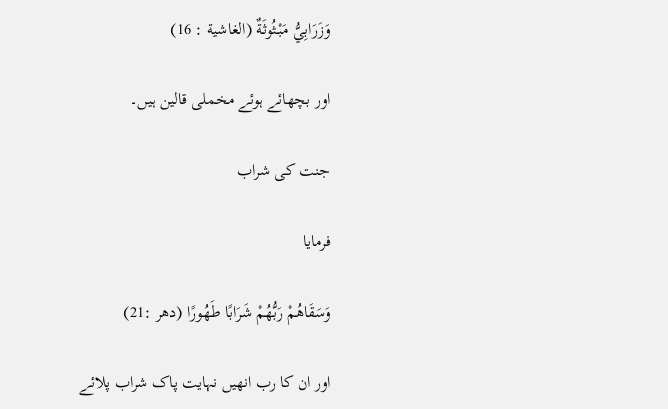وَزَرَابِيُّ مَبْثُوثَةٌ (الغاشية : 16)

اور بچھائے ہوئے مخملی قالین ہیں۔

جنت کی شراب

فرمایا

وَسَقَاهُمْ رَبُّهُمْ شَرَابًا طَهُورًا (دھر :21)

اور ان کا رب انھیں نہایت پاک شراب پلائے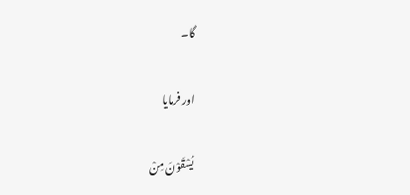گا۔

اور فرمایا

يُسْقَوْنَ مِنْ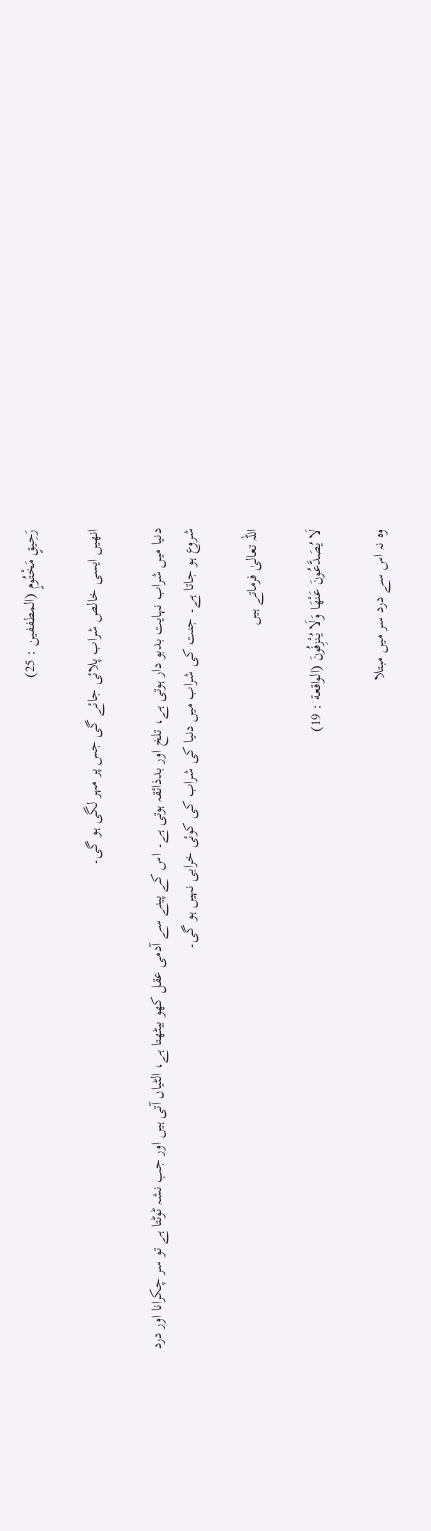رَحِيقٍ مَخْتُومٍ (المطففين : 25)

انھیں ایسی خالص شراب پلائی جائے گی جس پر مہر لگی ہو گی۔

دنیا میں شراب نہایت بدبو دار ہوتی ہے، تلخ اور بدذائقہ ہوتی ہے۔ اس کے پینے سے آدمی عقل کھو بیٹھتا ہے، الٹیاں آتی ہیں اور جب نشہ ٹوٹتا ہے تو سر چکرانا اور درد شروع ہو جاتا ہے۔ جنت کی شراب میں دنیا کی شراب کی کوئی خرابی نہیں ہو گی۔

اللہ تعالیٰ فرماتے ہیں

لَا يُصَدَّعُونَ عَنْهَا وَلَا يُنْزِفُونَ (الواقعة : 19)

وہ نہ اس سے درد سر میں مبتلا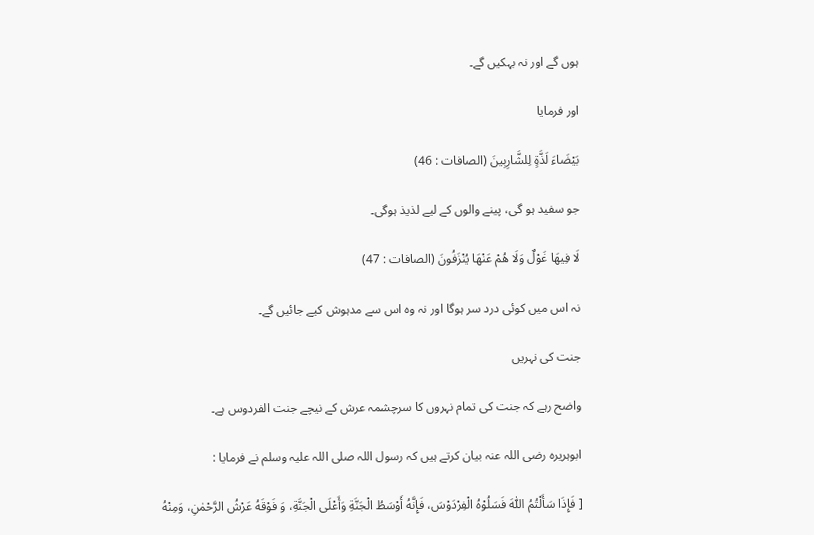ہوں گے اور نہ بہکیں گے۔

اور فرمایا

بَيْضَاءَ لَذَّةٍ لِلشَّارِبِينَ (الصافات : 46)

جو سفید ہو گی، پینے والوں کے لیے لذیذ ہوگی۔

لَا فِيهَا غَوْلٌ وَلَا هُمْ عَنْهَا يُنْزَفُونَ (الصافات : 47)

نہ اس میں کوئی درد سر ہوگا اور نہ وہ اس سے مدہوش کیے جائیں گے۔

جنت کی نہریں

واضح رہے کہ جنت کی تمام نہروں کا سرچشمہ عرش کے نیچے جنت الفردوس ہے۔

ابوہریرہ رضی اللہ عنہ بیان کرتے ہیں کہ رسول اللہ صلی اللہ علیہ وسلم نے فرمایا :

[ فَإِذَا سَأَلْتُمُ اللّٰهَ فَسَلُوْهُ الْفِرْدَوْسَ، فَإِنَّهُ أَوْسَطُ الْجَنَّةِ وَأَعْلَی الْجَنَّةِ، وَ فَوْقَهُ عَرْشُ الرَّحْمٰنِ، وَمِنْهُ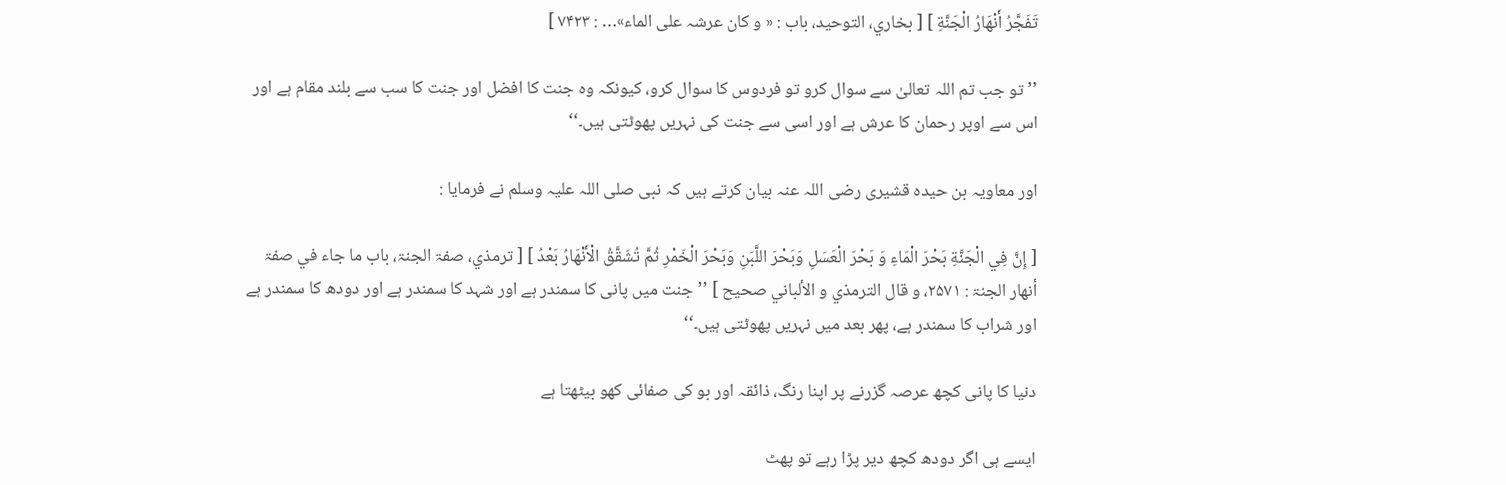تَفَجَّرُ أَنْهَارُ الْجَنَّةِ ] [ بخاري، التوحید، باب : « و کان عرشہ علی الماء»… : ۷۴۲۳ ]

’’تو جب تم اللہ تعالیٰ سے سوال کرو تو فردوس کا سوال کرو، کیونکہ وہ جنت کا افضل اور جنت کا سب سے بلند مقام ہے اور اس سے اوپر رحمان کا عرش ہے اور اسی سے جنت کی نہریں پھوٹتی ہیں۔‘‘

اور معاویہ بن حیدہ قشیری رضی اللہ عنہ بیان کرتے ہیں کہ نبی صلی اللہ علیہ وسلم نے فرمایا :

[ إِنَّ فِي الْجَنَّةِ بَحْرَ الْمَاءِ وَ بَحْرَ الْعَسَلِ وَبَحْرَ اللَّبَنِ وَبَحْرَ الْخَمْرِ ثُمَّ تُشَقَّقُ الْأَنْهَارُ بَعْدُ ] [ ترمذي، صفۃ الجنۃ، باب ما جاء في صفۃ أنھار الجنۃ : ۲۵۷۱، و قال الترمذي و الألباني صحیح ] ’’جنت میں پانی کا سمندر ہے اور شہد کا سمندر ہے اور دودھ کا سمندر ہے اور شراب کا سمندر ہے، پھر بعد میں نہریں پھوٹتی ہیں۔‘‘

دنیا کا پانی کچھ عرصہ گزرنے پر اپنا رنگ، ذائقہ اور بو کی صفائی کھو بیٹھتا ہے

ایسے ہی اگر دودھ کچھ دیر پڑا رہے تو پھٹ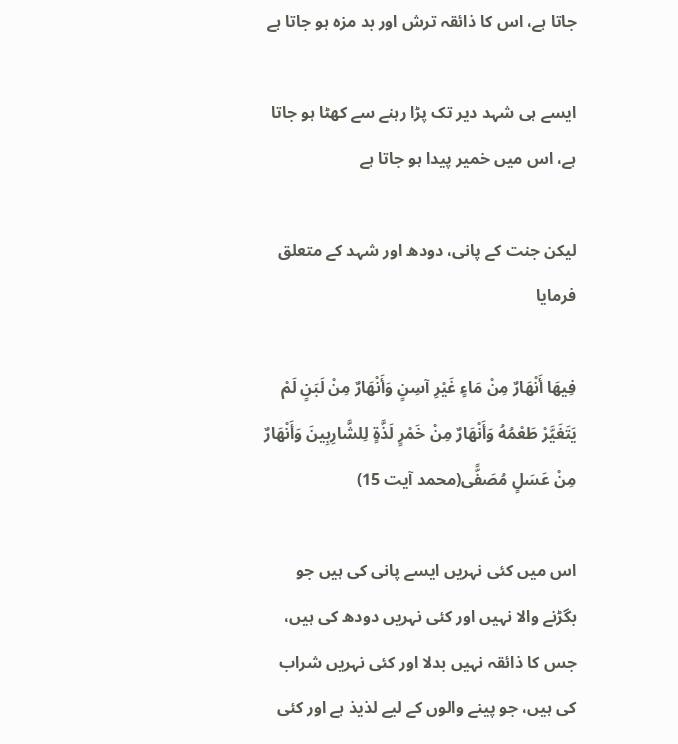جاتا ہے، اس کا ذائقہ ترش اور بد مزہ ہو جاتا ہے

ایسے ہی شہد دیر تک پڑا رہنے سے کھٹا ہو جاتا ہے، اس میں خمیر پیدا ہو جاتا ہے

لیکن جنت کے پانی، دودھ اور شہد کے متعلق فرمایا

فِيهَا أَنْهَارٌ مِنْ مَاءٍ غَيْرِ آسِنٍ وَأَنْهَارٌ مِنْ لَبَنٍ لَمْ يَتَغَيَّرْ طَعْمُهُ وَأَنْهَارٌ مِنْ خَمْرٍ لَذَّةٍ لِلشَّارِبِينَ وَأَنْهَارٌ مِنْ عَسَلٍ مُصَفًّى(محمد آیت 15)

اس میں کئی نہریں ایسے پانی کی ہیں جو بگڑنے والا نہیں اور کئی نہریں دودھ کی ہیں، جس کا ذائقہ نہیں بدلا اور کئی نہریں شراب کی ہیں، جو پینے والوں کے لیے لذیذ ہے اور کئی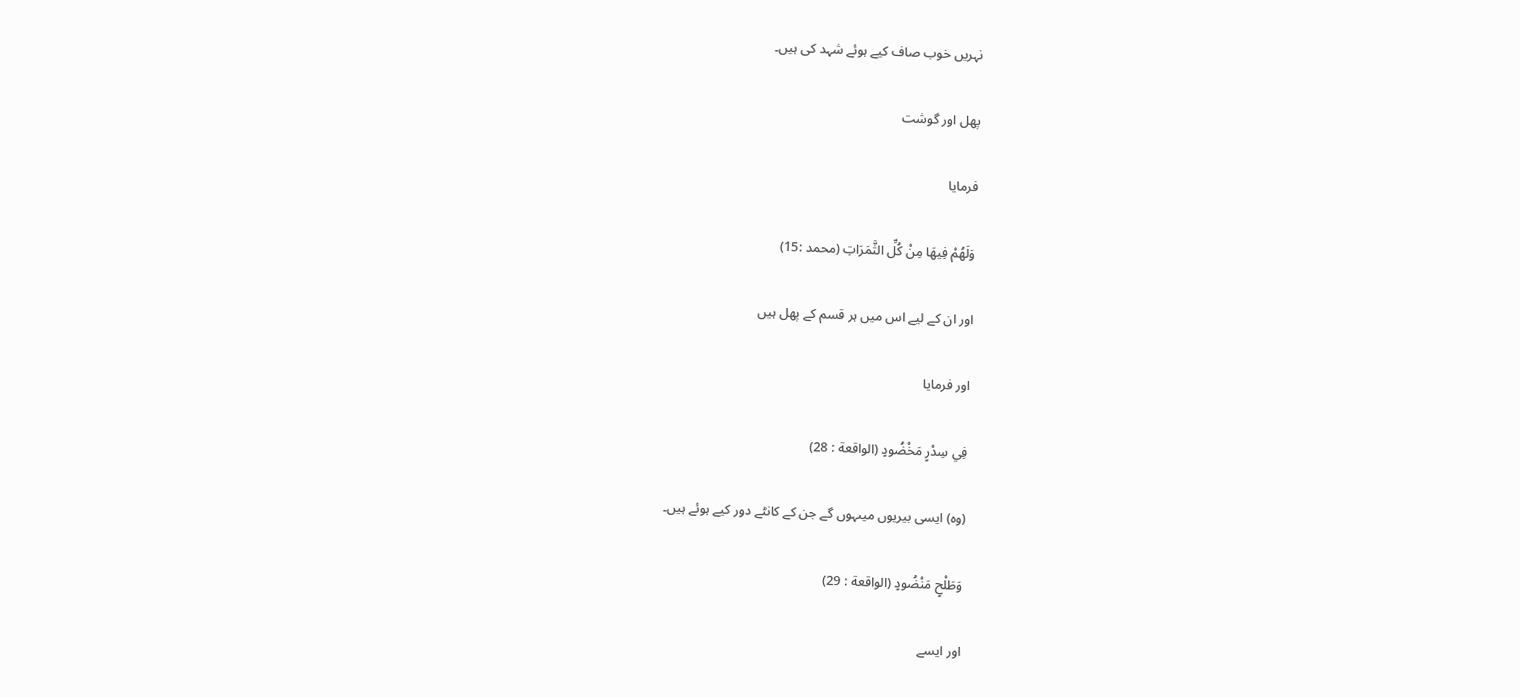نہریں خوب صاف کیے ہوئے شہد کی ہیں۔

پھل اور گوشت

فرمایا

وَلَهُمْ فِيهَا مِنْ كُلِّ الثَّمَرَاتِ (محمد :15)

اور ان کے لیے اس میں ہر قسم کے پھل ہیں

اور فرمایا

فِي سِدْرٍ مَخْضُودٍ (الواقعة : 28)

(وہ) ایسی بیریوں میںہوں گے جن کے کانٹے دور کیے ہوئے ہیں۔

وَطَلْحٍ مَنْضُودٍ (الواقعة : 29)

اور ایسے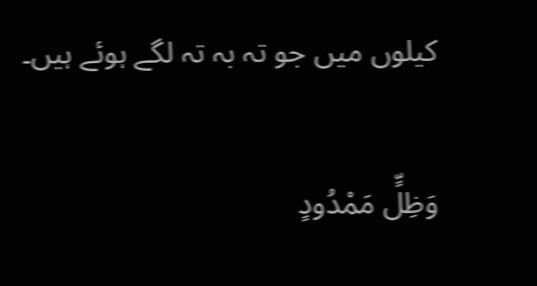کیلوں میں جو تہ بہ تہ لگے ہوئے ہیں۔

وَظِلٍّ مَمْدُودٍ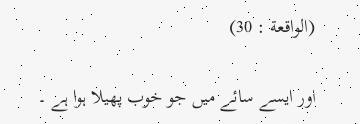(الواقعة : 30)

اور ایسے سائے میں جو خوب پھیلا ہوا ہے ۔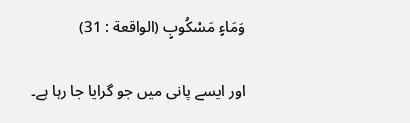وَمَاءٍ مَسْكُوبٍ (الواقعة : 31)

اور ایسے پانی میں جو گرایا جا رہا ہے۔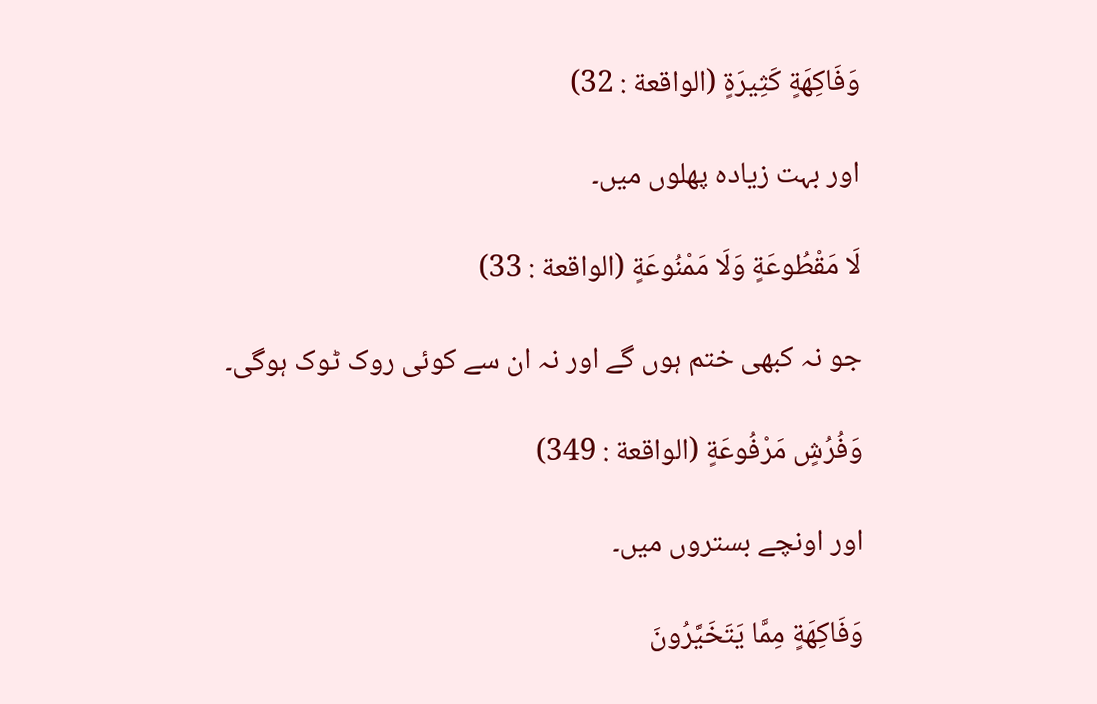وَفَاكِهَةٍ كَثِيرَةٍ (الواقعة : 32)

اور بہت زیادہ پھلوں میں۔

لَا مَقْطُوعَةٍ وَلَا مَمْنُوعَةٍ (الواقعة : 33)

جو نہ کبھی ختم ہوں گے اور نہ ان سے کوئی روک ٹوک ہوگی۔

وَفُرُشٍ مَرْفُوعَةٍ (الواقعة : 349)

اور اونچے بستروں میں۔

وَفَاكِهَةٍ مِمَّا يَتَخَيَّرُونَ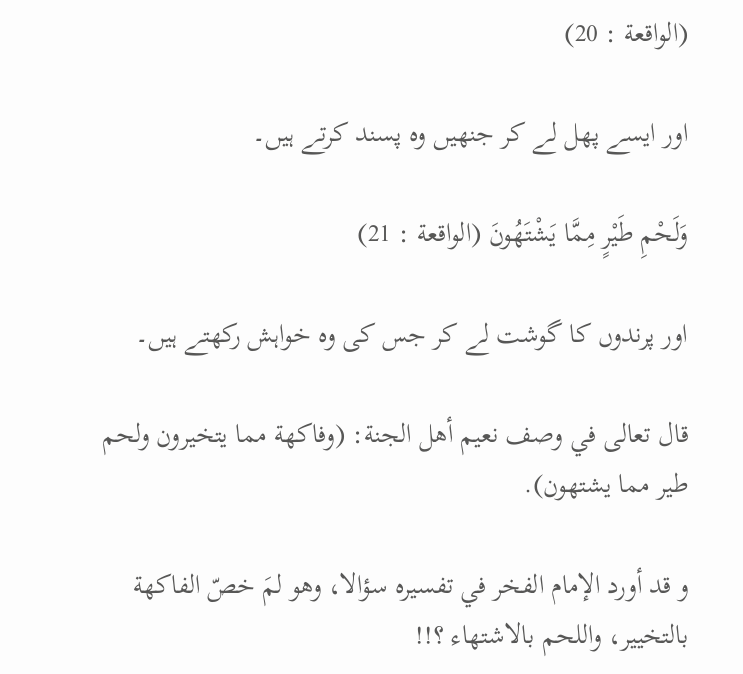(الواقعة : 20)

اور ایسے پھل لے کر جنھیں وہ پسند کرتے ہیں۔

وَلَحْمِ طَيْرٍ مِمَّا يَشْتَهُونَ (الواقعة : 21)

اور پرندوں کا گوشت لے کر جس کی وہ خواہش رکھتے ہیں۔

قال تعالى في وصف نعيم أهل الجنة: (وفاكهة مما يتخيرون ولحم طير مما يشتهون).

و قد أورد الإمام الفخر في تفسيره سؤالا، وهو لمَ خصّ الفاكهة بالتخيير، واللحم بالاشتهاء ؟!!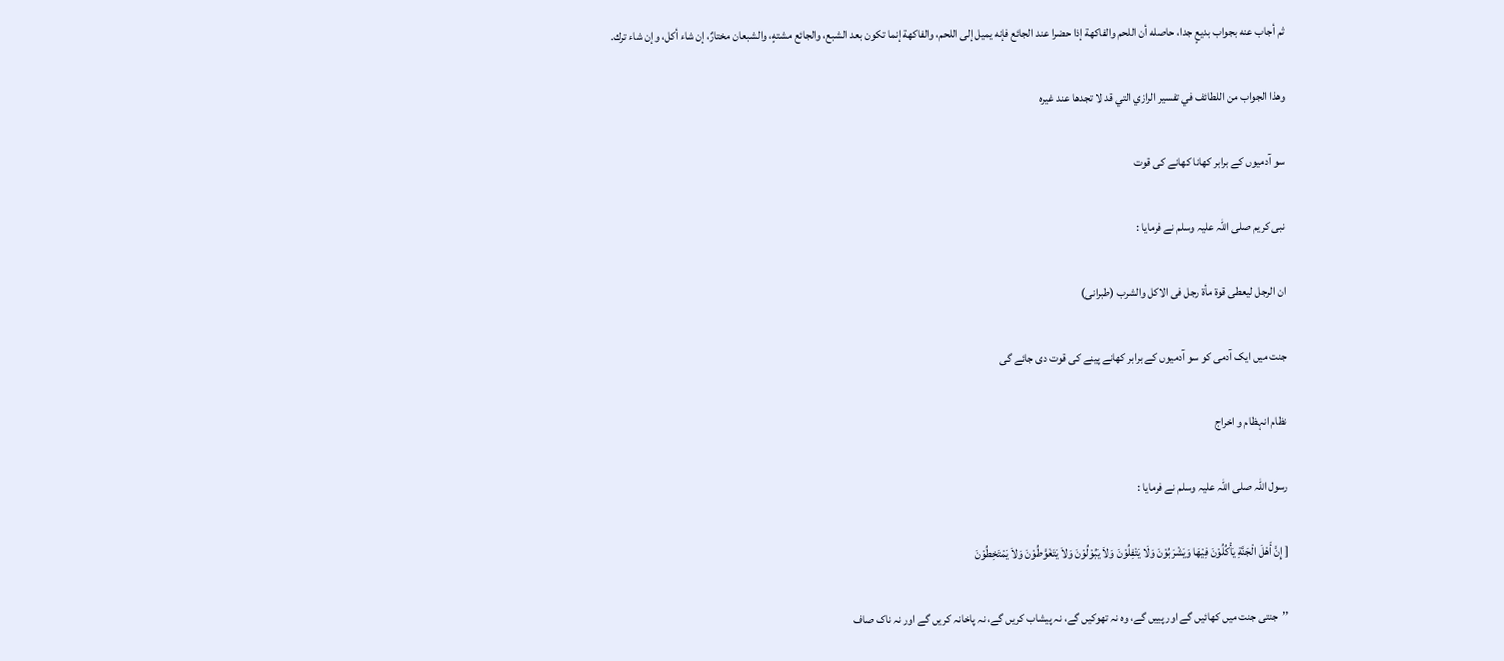ثم أجاب عنه بجواب بديعٍ جدا، حاصله أن اللحم والفاكهة إذا حضرا عند الجائع فإنه يميل إلى اللحم، والفاكهة إنما تكون بعد الشبع، والجائع مشتهٍ، والشبعان مختارٌ، إن شاء أكل، وإن شاء ترك.

وهذا الجواب من اللطائف في تفسير الرازي التي قد لا تجدها عند غيره

سو آدمیوں کے برابر کھانا کھانے کی قوت

نبی کریم صلی اللہ علیہ وسلم نے فرمایا :

ان الرجل لیعطی قوۃ مأۃ رجل فی الاکل والشرب (طبرانی)

جنت میں ایک آدمی کو سو آدمیوں کے برابر کھانے پینے کی قوت دی جائے گی

نظام انہظام و اخراج

رسول اللہ صلی اللہ علیہ وسلم نے فرمایا :

[ إِنَّ أَهْلَ الْجَنَّةِ يَأْكُلُوْنَ فِيْهَا وَيَشْرَبُوْنَ وَلَا يَتْفِلُوْنَ وَلاَ يَبُوْلُوْنَ وَلاَ يَتَغَوَّطُوْنَ وَلاَ يَمْتَخِطُوْنَ

’’جنتی جنت میں کھائیں گے اور پییں گے، وہ نہ تھوکیں گے، نہ پیشاب کریں گے، نہ پاخانہ کریں گے اور نہ ناک صاف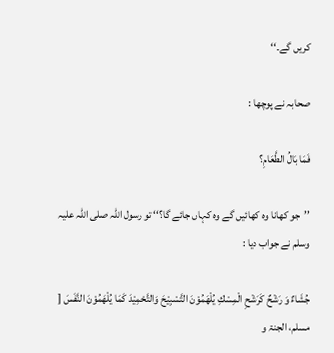کریں گے۔‘‘

صحابہ نے پوچھا :

فَمَا بَالُ الطَّعَامِ؟

’’جو کھانا وہ کھائیں گے وہ کہاں جائے گا؟‘‘ تو رسول اللہ صلی اللہ علیہ وسلم نے جواب دیا :

جُشَاءٌ وَ رَشْحٌ كَرَشْحِ الْمِسْكِ يُلْهَمُوْنَ التَّسْبِيْحَ وَالتَّحْمِيْدَ كَمَا يُلْهَمُوْنَ النَّفَسَ [ مسلم، الجنۃ و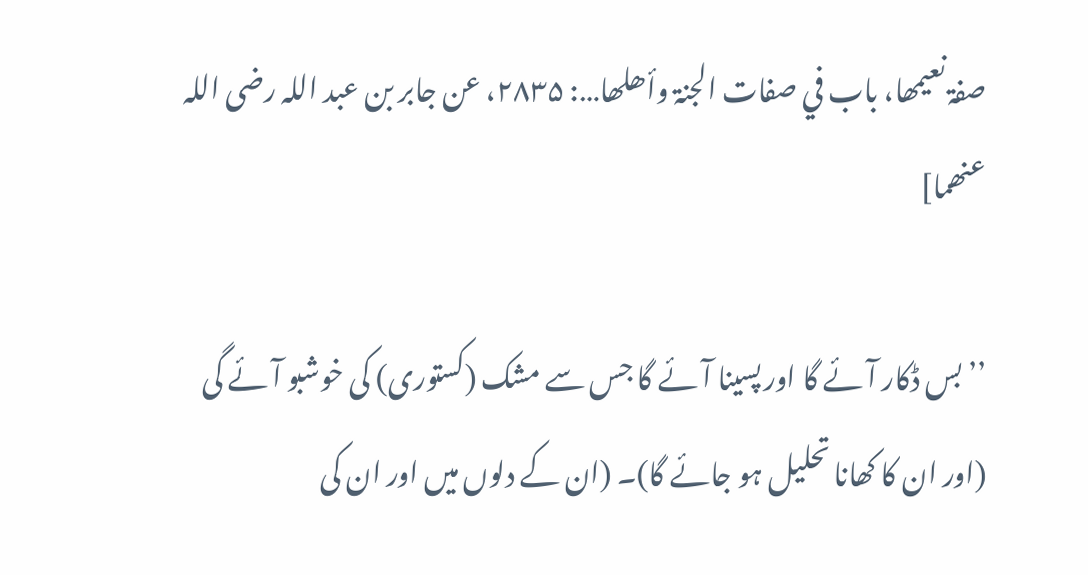صفۃ نعیمھا، باب في صفات الجنۃ وأھلھا…: ۲۸۳۵، عن جابر بن عبد اللہ رضی اللہ عنھما]

’’بس ڈکار آئے گا اور پسینا آئے گا جس سے مشک (کستوری) کی خوشبو آئے گی (اور ان کا کھانا تحلیل ہو جائے گا)۔ (ان کے دلوں میں اور ان کی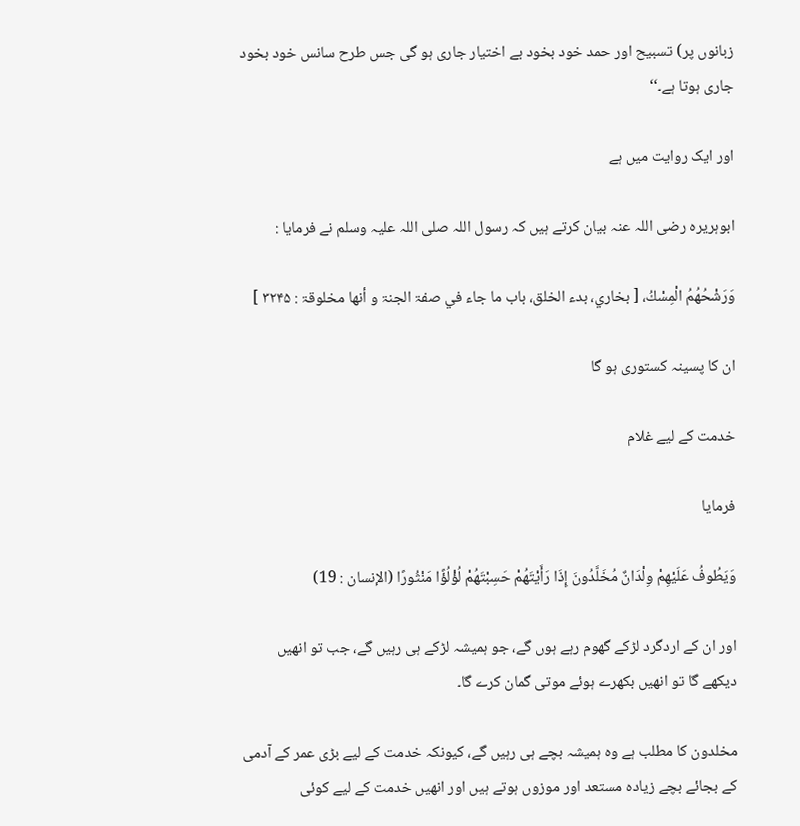زبانوں پر) تسبیح اور حمد خود بخود بے اختیار جاری ہو گی جس طرح سانس خود بخود جاری ہوتا ہے۔‘‘

اور ایک روایت میں ہے

ابوہریرہ رضی اللہ عنہ بیان کرتے ہیں کہ رسول اللہ صلی اللہ علیہ وسلم نے فرمایا :

وَرَشْحُهُمُ الْمِسْكُ، [ بخاري، بدء الخلق، باب ما جاء في صفۃ الجنۃ و أنھا مخلوقۃ : ۳۲۴۵ ]

ان کا پسینہ کستوری ہو گا

خدمت کے لیے غلام

فرمایا

وَيَطُوفُ عَلَيْهِمْ وِلْدَانٌ مُخَلَّدُونَ إِذَا رَأَيْتَهُمْ حَسِبْتَهُمْ لُؤْلُؤًا مَنْثُورًا (الإنسان : 19)

اور ان کے اردگرد لڑکے گھوم رہے ہوں گے، جو ہمیشہ لڑکے ہی رہیں گے، جب تو انھیں دیکھے گا تو انھیں بکھرے ہوئے موتی گمان کرے گا۔

مخلدون کا مطلب ہے وہ ہمیشہ بچے ہی رہیں گے، کیونکہ خدمت کے لیے بڑی عمر کے آدمی کے بجائے بچے زیادہ مستعد اور موزوں ہوتے ہیں اور انھیں خدمت کے لیے کوئی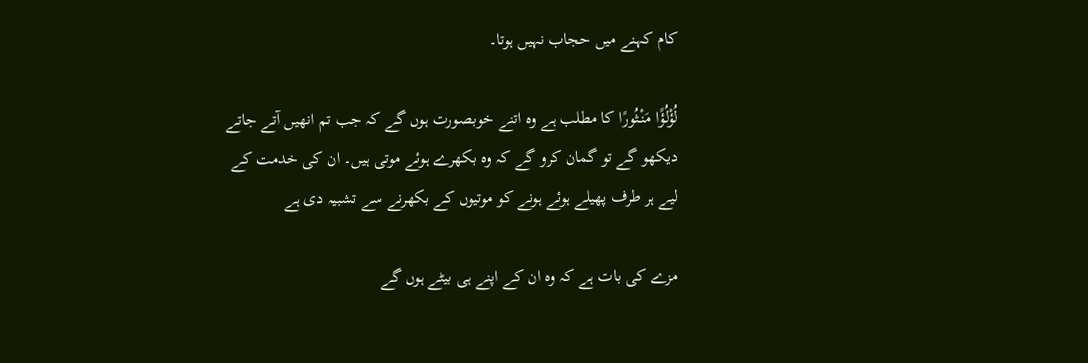کام کہنے میں حجاب نہیں ہوتا۔

لُؤْلُؤًا مَنْثُورًا کا مطلب ہے وہ اتنے خوبصورت ہوں گے کہ جب تم انھیں آتے جاتے دیکھو گے تو گمان کرو گے کہ وہ بکھرے ہوئے موتی ہیں۔ ان کی خدمت کے لیے ہر طرف پھیلے ہوئے ہونے کو موتیوں کے بکھرنے سے تشبیہ دی ہے

مزے کی بات ہے کہ وہ ان کے اپنے ہی بیٹے ہوں گے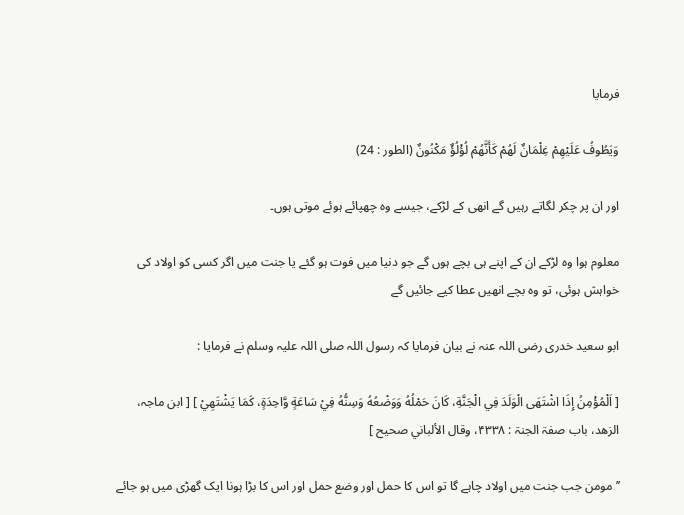فرمایا

وَيَطُوفُ عَلَيْهِمْ غِلْمَانٌ لَهُمْ كَأَنَّهُمْ لُؤْلُؤٌ مَكْنُونٌ (الطور : 24)

اور ان پر چکر لگاتے رہیں گے انھی کے لڑکے، جیسے وہ چھپائے ہوئے موتی ہوں۔

معلوم ہوا وہ لڑکے ان کے اپنے ہی بچے ہوں گے جو دنیا میں فوت ہو گئے یا جنت میں اگر کسی کو اولاد کی خواہش ہوئی، تو وہ بچے انھیں عطا کیے جائیں گے

ابو سعید خدری رضی اللہ عنہ نے بیان فرمایا کہ رسول اللہ صلی اللہ علیہ وسلم نے فرمایا :

[ اَلْمُؤْمِنُ إِذَا اشْتَهَی الْوَلَدَ فِي الْجَنَّةِ، كَانَ حَمْلُهُ وَوَضْعُهُ وَسِنُّهُ فِيْ سَاعَةٍ وَّاحِدَةٍ، كَمَا يَشْتَهِيْ ] [ ابن ماجہ، الزھد، باب صفۃ الجنۃ : ۴۳۳۸، وقال الألباني صحیح ]

’’مومن جب جنت میں اولاد چاہے گا تو اس کا حمل اور وضع حمل اور اس کا بڑا ہونا ایک گھڑی میں ہو جائے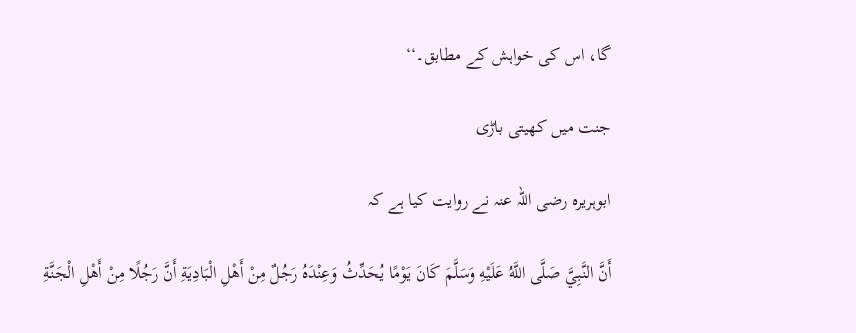گا، اس کی خواہش کے مطابق۔‘‘

جنت میں کھیتی باڑی

ابوہریرہ رضی اللہ عنہ نے روایت کیا ہے کہ

أَنَّ النَّبِيَّ صَلَّى اللَّهُ عَلَيْهِ وَسَلَّمَ كَانَ يَوْمًا يُحَدِّثُ وَعِنْدَهُ رَجُلٌ مِنْ أَهْلِ الْبَادِيَةِ أَنَّ رَجُلًا مِنْ أَهْلِ الْجَنَّةِ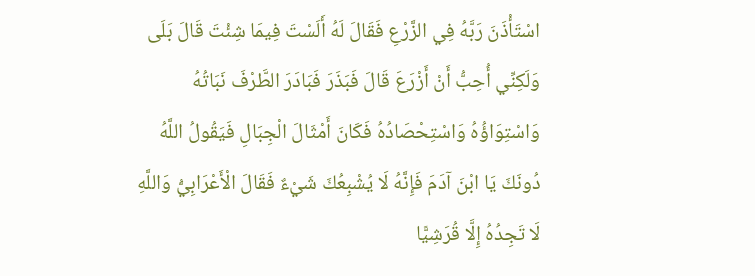اسْتَأْذَنَ رَبَّهُ فِي الزَّرْعِ فَقَالَ لَهُ أَلَسْتَ فِيمَا شِئْتَ قَالَ بَلَى وَلَكِنِّي أُحِبُّ أَنْ أَزْرَعَ قَالَ فَبَذَرَ فَبَادَرَ الطَّرْفَ نَبَاتُهُ وَاسْتِوَاؤُهُ وَاسْتِحْصَادُهُ فَكَانَ أَمْثَالَ الْجِبَالِ فَيَقُولُ اللَّهُ دُونَكَ يَا ابْنَ آدَمَ فَإِنَّهُ لَا يُشْبِعُكَ شَيْءٌ فَقَالَ الْأَعْرَابِيُّ وَاللَّهِ لَا تَجِدُهُ إِلَّا قُرَشِيًّا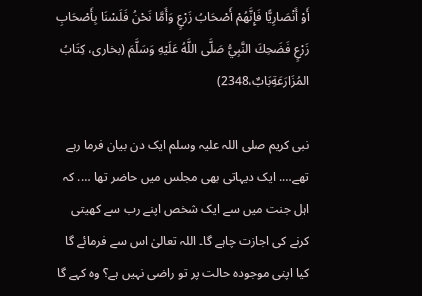أَوْ أَنْصَارِيًّا فَإِنَّهُمْ أَصْحَابُ زَرْعٍ وَأَمَّا نَحْنُ فَلَسْنَا بِأَصْحَابِ زَرْعٍ فَضَحِكَ النَّبِيُّ صَلَّى اللَّهُ عَلَيْهِ وَسَلَّمَ (بخاری، كِتَابُ المُزَارَعَةِبَابٌ،2348)

نبی کریم صلی اللہ علیہ وسلم ایک دن بیان فرما رہے تھے…. ایک دیہاتی بھی مجلس میں حاضر تھا …. کہ اہل جنت میں سے ایک شخص اپنے رب سے کھیتی کرنے کی اجازت چاہے گا۔ اللہ تعالیٰ اس سے فرمائے گا کیا اپنی موجودہ حالت پر تو راضی نہیں ہے؟ وہ کہے گا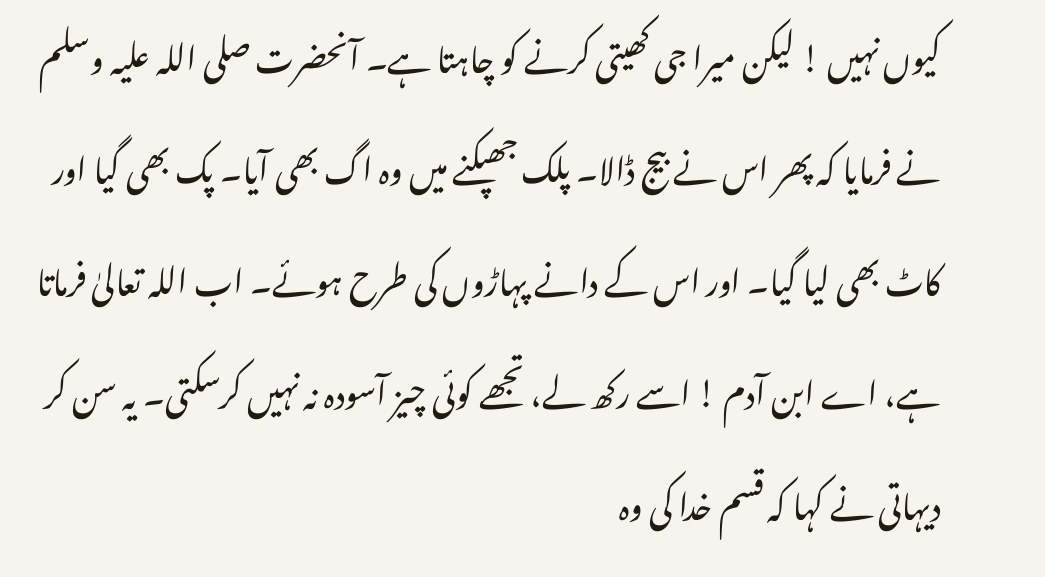کیوں نہیں ! لیکن میرا جی کھیتی کرنے کو چاہتا ہے۔ آنحضرت صلی اللہ علیہ وسلم نے فرمایا کہ پھر اس نے بیج ڈالا۔ پلک جھپکنے میں وہ اگ بھی آیا۔ پک بھی گیا اور کاٹ بھی لیا گیا۔ اور اس کے دانے پہاڑوں کی طرح ہوئے۔ اب اللہ تعالیٰ فرماتا ہے، اے ابن آدم ! اسے رکھ لے، تجھے کوئی چیز آسودہ نہ نہیں کرسکتی۔ یہ سن کر دیہاتی نے کہا کہ قسم خدا کی وہ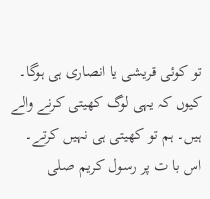تو کوئی قریشی یا انصاری ہی ہوگا۔ کیوں کہ یہی لوگ کھیتی کرنے والے ہیں۔ ہم تو کھیتی ہی نہیں کرتے۔ اس با ت پر رسول کریم صلی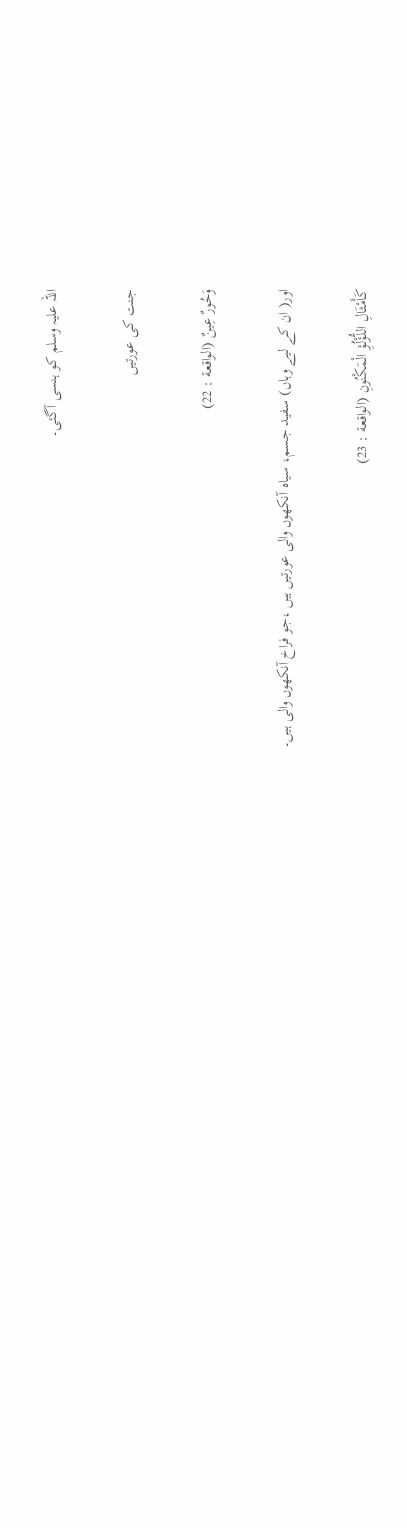اللہ علیہ وسلم کو ہنسی آگئی۔

جنت کی عورتیں

وَحُورٌ عِينٌ (الواقعة : 22)

اور( ان کے لیے وہاں) سفید جسم، سیاہ آنکھوں والی عورتیں ہیں ،جو فراخ آنکھوں والی ہیں۔

كَأَمْثَالِ اللُّؤْلُؤِ الْمَكْنُونِ (الواقعة : 23)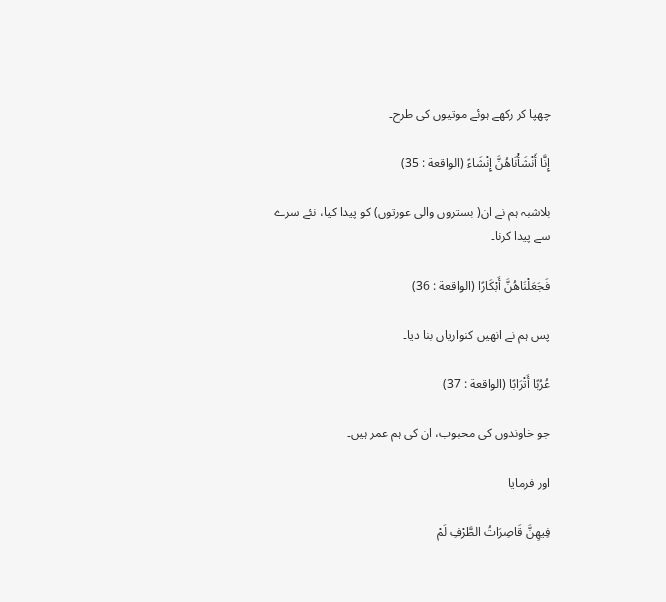چھپا کر رکھے ہوئے موتیوں کی طرح۔

إِنَّا أَنْشَأْنَاهُنَّ إِنْشَاءً (الواقعة : 35)

بلاشبہ ہم نے ان( بستروں والی عورتوں) کو پیدا کیا، نئے سرے سے پیدا کرنا۔

فَجَعَلْنَاهُنَّ أَبْكَارًا (الواقعة : 36)

پس ہم نے انھیں کنواریاں بنا دیا۔

عُرُبًا أَتْرَابًا (الواقعة : 37)

جو خاوندوں کی محبوب، ان کی ہم عمر ہیں۔

اور فرمایا

فِيهِنَّ قَاصِرَاتُ الطَّرْفِ لَمْ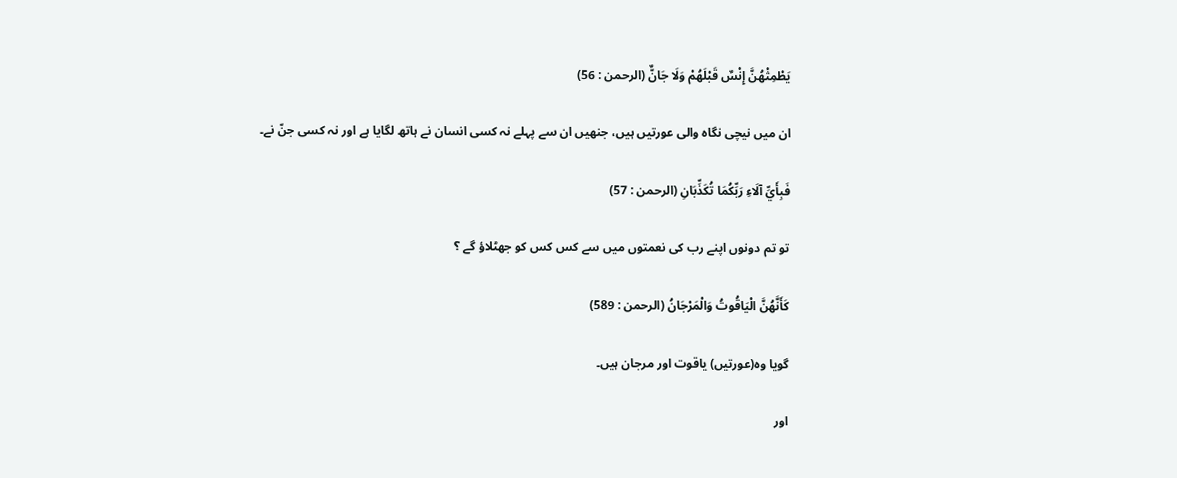يَطْمِثْهُنَّ إِنْسٌ قَبْلَهُمْ وَلَا جَانٌّ (الرحمن : 56)

ان میں نیچی نگاہ والی عورتیں ہیں، جنھیں ان سے پہلے نہ کسی انسان نے ہاتھ لگایا ہے اور نہ کسی جنّ نے۔

فَبِأَيِّ آلَاءِ رَبِّكُمَا تُكَذِّبَانِ (الرحمن : 57)

تو تم دونوں اپنے رب کی نعمتوں میں سے کس کس کو جھٹلاؤ گے ؟

كَأَنَّهُنَّ الْيَاقُوتُ وَالْمَرْجَانُ (الرحمن : 589)

گویا وہ(عورتیں) یاقوت اور مرجان ہیں۔

اور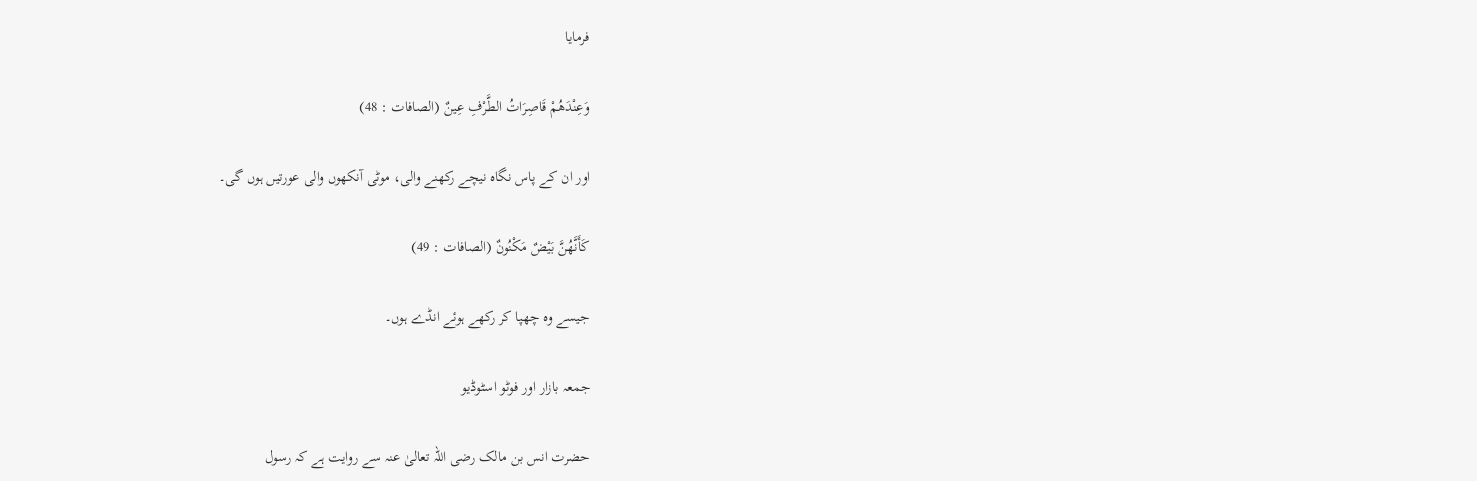فرمایا

وَعِنْدَهُمْ قَاصِرَاتُ الطَّرْفِ عِينٌ (الصافات : 48)

اور ان کے پاس نگاہ نیچے رکھنے والی، موٹی آنکھوں والی عورتیں ہوں گی۔

كَأَنَّهُنَّ بَيْضٌ مَكْنُونٌ (الصافات : 49)

جیسے وہ چھپا کر رکھے ہوئے انڈے ہوں۔

جمعہ بازار اور فوٹو اسٹوڈیو

حضرت انس بن مالک رضی اللہ تعالیٰ عنہ سے روایت ہے کہ رسول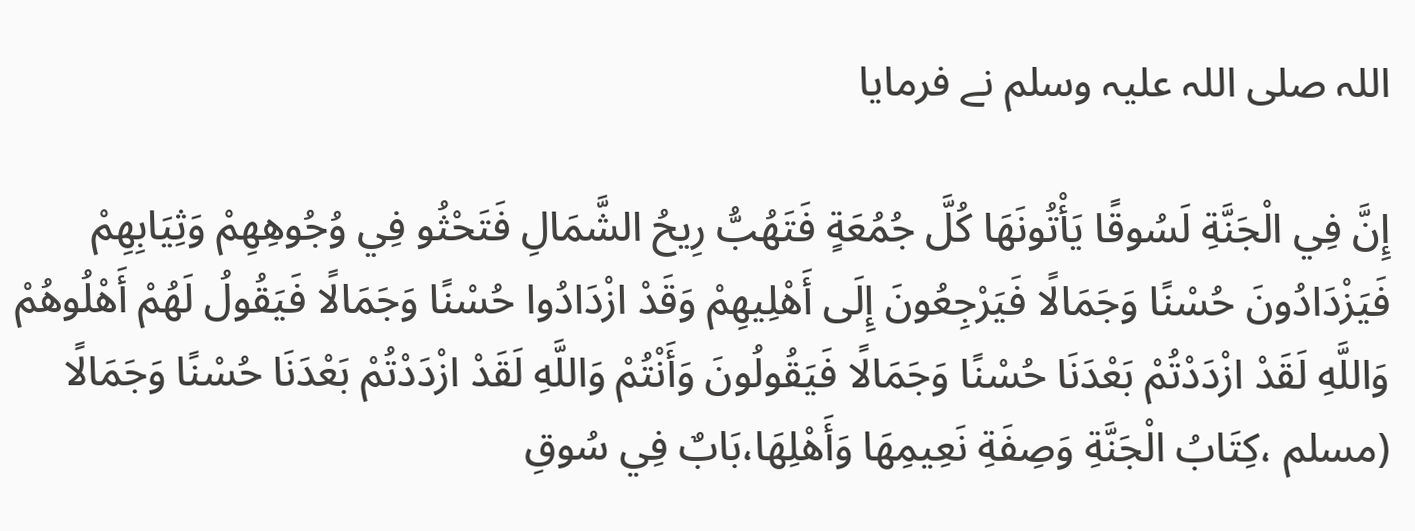اللہ صلی اللہ علیہ وسلم نے فرمایا

إِنَّ فِي الْجَنَّةِ لَسُوقًا يَأْتُونَهَا كُلَّ جُمُعَةٍ فَتَهُبُّ رِيحُ الشَّمَالِ فَتَحْثُو فِي وُجُوهِهِمْ وَثِيَابِهِمْ فَيَزْدَادُونَ حُسْنًا وَجَمَالًا فَيَرْجِعُونَ إِلَى أَهْلِيهِمْ وَقَدْ ازْدَادُوا حُسْنًا وَجَمَالًا فَيَقُولُ لَهُمْ أَهْلُوهُمْ وَاللَّهِ لَقَدْ ازْدَدْتُمْ بَعْدَنَا حُسْنًا وَجَمَالًا فَيَقُولُونَ وَأَنْتُمْ وَاللَّهِ لَقَدْ ازْدَدْتُمْ بَعْدَنَا حُسْنًا وَجَمَالًا (مسلم ،كِتَابُ الْجَنَّةِ وَصِفَةِ نَعِيمِهَا وَأَهْلِهَا،بَابٌ فِي سُوقِ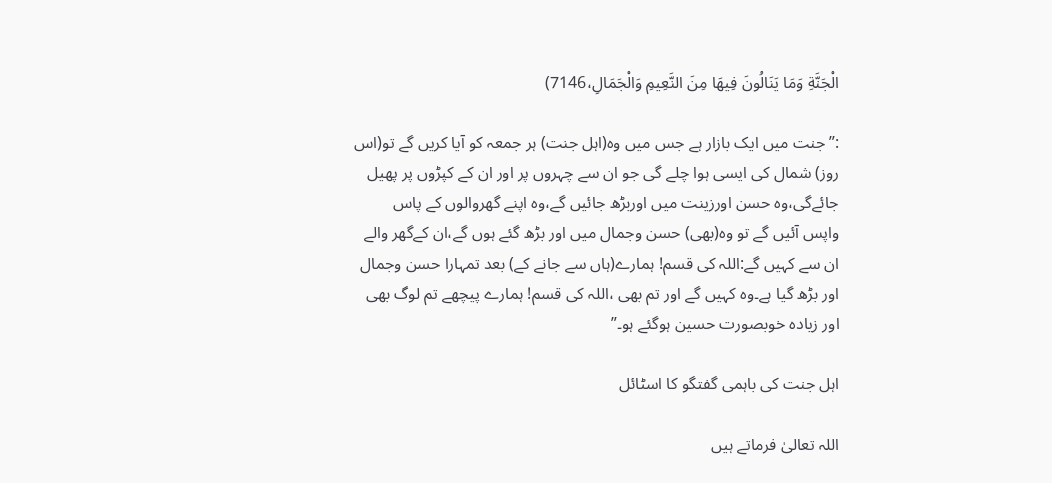الْجَنَّةِ وَمَا يَنَالُونَ فِيهَا مِنَ النَّعِيمِ وَالْجَمَالِ،7146)

:” جنت میں ایک بازار ہے جس میں وہ(اہل جنت) ہر جمعہ کو آیا کریں گے تو(اس روز) شمال کی ایسی ہوا چلے گی جو ان سے چہروں پر اور ان کے کپڑوں پر پھیل جائےگی،وہ حسن اورزینت میں اوربڑھ جائیں گے،وہ اپنے گھروالوں کے پاس واپس آئیں گے تو وہ(بھی) حسن وجمال میں اور بڑھ گئے ہوں گے،ان کےگھر والے ان سے کہیں گے:اللہ کی قسم! ہمارے(ہاں سے جانے کے) بعد تمہارا حسن وجمال اور بڑھ گیا ہے۔وہ کہیں گے اور تم بھی ،اللہ کی قسم! ہمارے پیچھے تم لوگ بھی اور زیادہ خوبصورت حسین ہوگئے ہو۔”

اہل جنت کی باہمی گفتگو کا اسٹائل

اللہ تعالیٰ فرماتے ہیں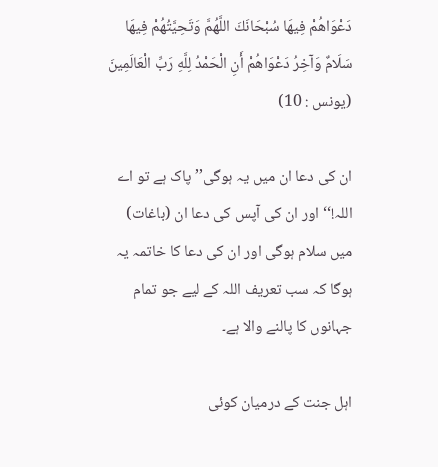دَعْوَاهُمْ فِيهَا سُبْحَانَكَ اللَّهُمَّ وَتَحِيَّتُهُمْ فِيهَا سَلَامٌ وَآخِرُ دَعْوَاهُمْ أَنِ الْحَمْدُ لِلَّهِ رَبِّ الْعَالَمِينَ (يونس : 10)

ان کی دعا ان میں یہ ہوگی’’پاک ہے تو اے اللہ!‘‘ اور ان کی آپس کی دعا ان (باغات) میں سلام ہوگی اور ان کی دعا کا خاتمہ یہ ہوگا کہ سب تعریف اللہ کے لیے جو تمام جہانوں کا پالنے والا ہے۔

اہل جنت کے درمیان کوئی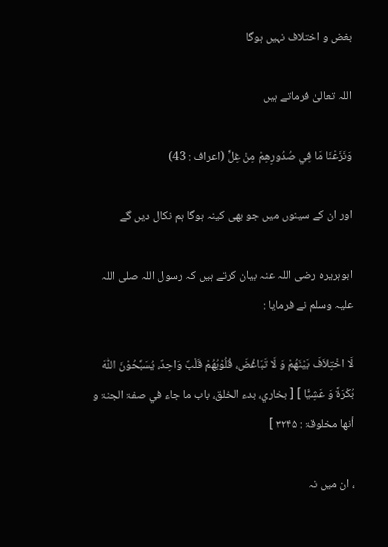بغض و اختلاف نہیں ہوگا

اللہ تعالیٰ فرماتے ہیں

وَنَزَعْنَا مَا فِي صُدُورِهِمْ مِنْ غِلٍّ (اعراف : 43)

اور ان کے سینوں میں جو بھی کینہ ہوگا ہم نکال دیں گے

ابوہریرہ رضی اللہ عنہ بیان کرتے ہیں کہ رسول اللہ صلی اللہ علیہ وسلم نے فرمایا :

لَا اخْتِلاَفَ بَيْنَهُمْ وَ لَا تَبَاغُضَ، قُلُوْبُهُمْ قَلْبٌ وَاحِدٌ، يُسَبِّحُوْنَ اللّٰهَ بُكْرَةً وَ عَشِيًّا ] [ بخاري، بدء الخلق، باب ما جاء في صفۃ الجنۃ و أنھا مخلوقۃ : ۳۲۴۵ ]

، ان میں نہ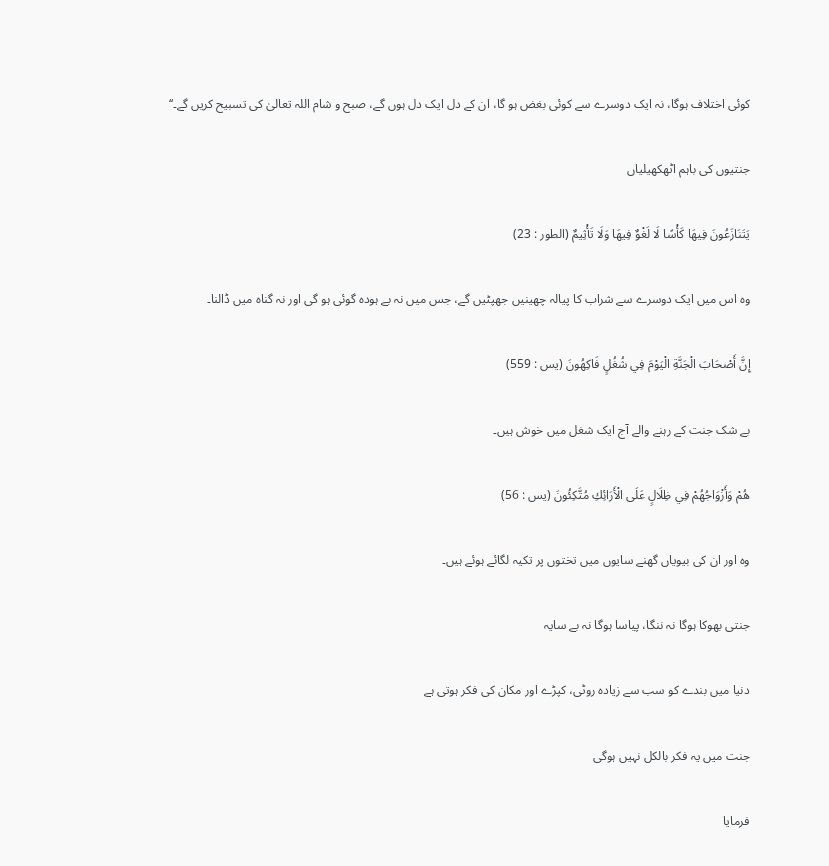کوئی اختلاف ہوگا، نہ ایک دوسرے سے کوئی بغض ہو گا، ان کے دل ایک دل ہوں گے، صبح و شام اللہ تعالیٰ کی تسبیح کریں گے۔‘‘

جنتیوں کی باہم اٹھکھیلیاں

يَتَنَازَعُونَ فِيهَا كَأْسًا لَا لَغْوٌ فِيهَا وَلَا تَأْثِيمٌ (الطور : 23)

وہ اس میں ایک دوسرے سے شراب کا پیالہ چھینیں جھپٹیں گے، جس میں نہ بے ہودہ گوئی ہو گی اور نہ گناہ میں ڈالنا۔

إِنَّ أَصْحَابَ الْجَنَّةِ الْيَوْمَ فِي شُغُلٍ فَاكِهُونَ (يس : 559)

بے شک جنت کے رہنے والے آج ایک شغل میں خوش ہیں۔

هُمْ وَأَزْوَاجُهُمْ فِي ظِلَالٍ عَلَى الْأَرَائِكِ مُتَّكِئُونَ (يس : 56)

وہ اور ان کی بیویاں گھنے سایوں میں تختوں پر تکیہ لگائے ہوئے ہیں۔

جنتی بھوکا ہوگا نہ ننگا، پیاسا ہوگا نہ بے سایہ

دنیا میں بندے کو سب سے زیادہ روٹی، کپڑے اور مکان کی فکر ہوتی ہے

جنت میں یہ فکر بالکل نہیں ہوگی

فرمایا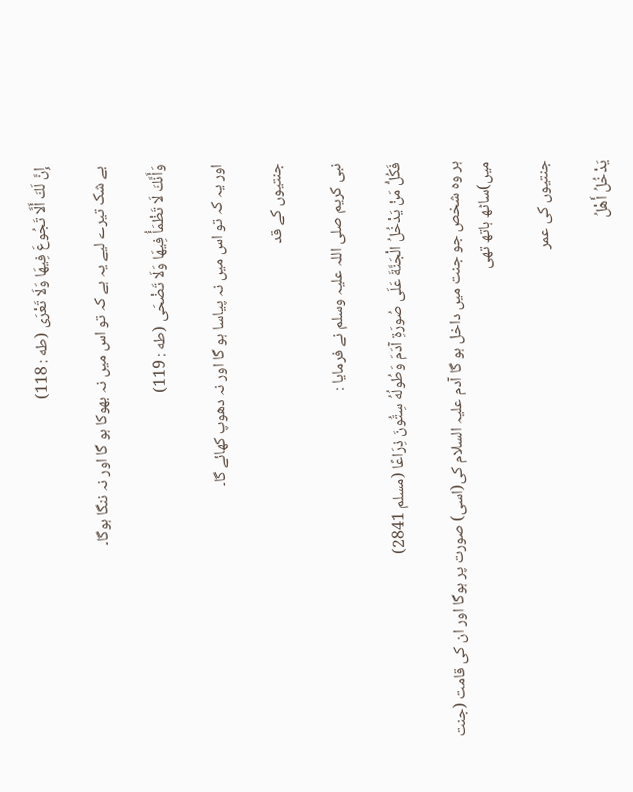إِنَّ لَكَ أَلَّا تَجُوعَ فِيهَا وَلَا تَعْرَى (طه : 118)

بے شک تیرے لیے یہ ہے کہ تو اس میں نہ بھوکا ہو گا اور نہ ننگا ہوگا۔

وَأَنَّكَ لَا تَظْمَأُ فِيهَا وَلَا تَضْحَى (طه : 119)

اور یہ کہ تو اس میں نہ پیاسا ہو گا اور نہ دھوپ کھائے گا۔

جنتیوں کے قد

نبی کریم صلی اللہ علیہ وسلم نے فرمایا :

فَكُلُّ مَنْ يَدْخُلُ الْجَنَّةَ عَلَى صُورَةِ آدَمَ وَطُولُهُ سِتُّونَ ذِرَاعًا (مسلم 2841)

ہر وہ شخص جو جنت میں داخل ہو گا آدم علیہ السلام کی(اسی) صورت پر ہوگا اور ان کی قامت (جنت میں)ساٹھ ہاتھ تھی

جنتیوں کی عمر

يَدْخُلُ أَهْلُ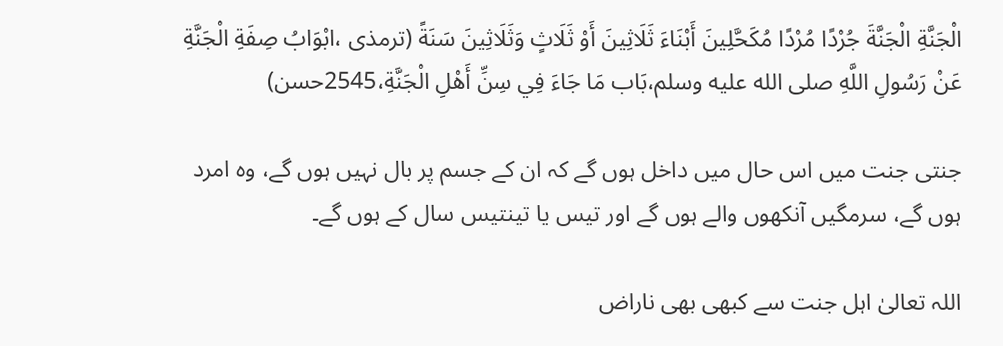الْجَنَّةِ الْجَنَّةَ جُرْدًا مُرْدًا مُكَحَّلِينَ أَبْنَاءَ ثَلَاثِينَ أَوْ ثَلَاثٍ وَثَلَاثِينَ سَنَةً (ترمذی ،ابْوَابُ صِفَةِ الْجَنَّةِ عَنْ رَسُولِ اللَّهِ صلى الله عليه وسلم،بَاب مَا جَاءَ فِي سِنِّ أَهْلِ الْجَنَّةِ،2545حسن)

جنتی جنت میں اس حال میں داخل ہوں گے کہ ان کے جسم پر بال نہیں ہوں گے، وہ امرد ہوں گے، سرمگیں آنکھوں والے ہوں گے اور تیس یا تینتیس سال کے ہوں گے۔

اللہ تعالیٰ اہل جنت سے کبھی بھی ناراض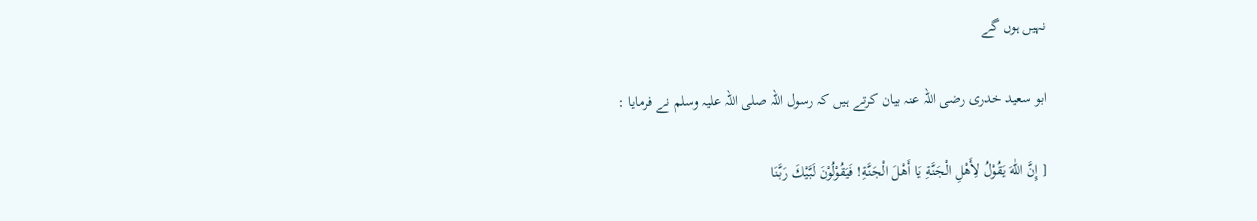نہیں ہوں گے

ابو سعید خدری رضی اللہ عنہ بیان کرتے ہیں کہ رسول اللہ صلی اللہ علیہ وسلم نے فرمایا :

[ إِنَّ اللّٰهَ يَقُوْلُ لِأَهْلِ الْجَنَّةِ يَا أَهْلَ الْجَنَّةِ! فَيَقُوْلُوْنَ لَبَّيْكَ رَبَّنَا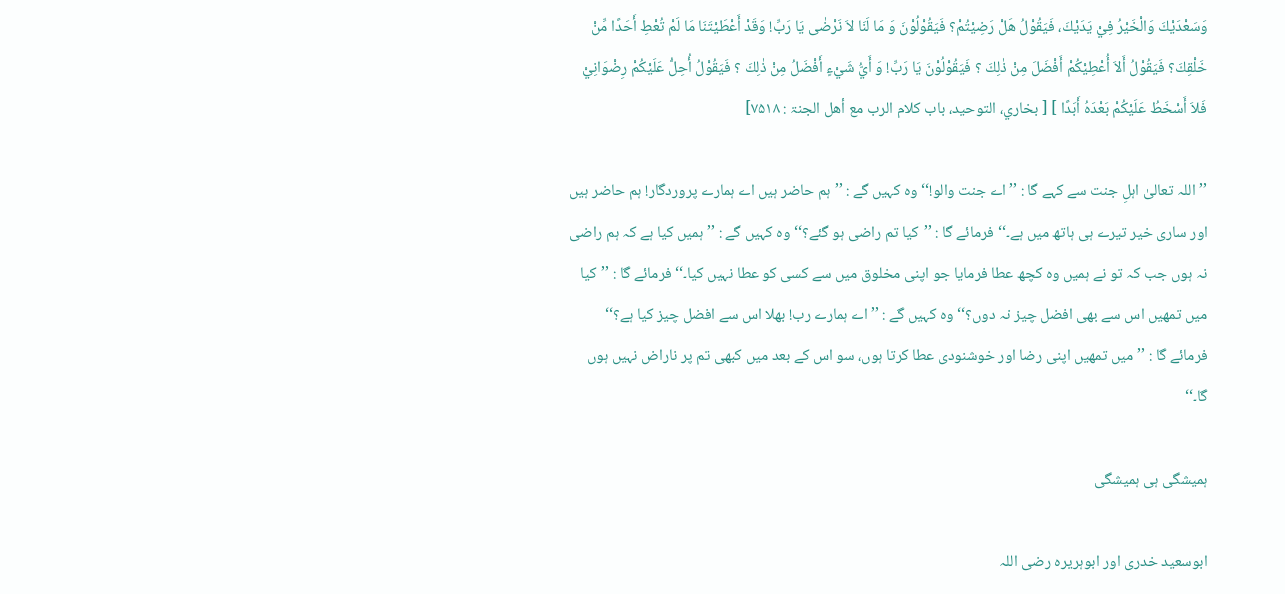وَسَعْدَيْكَ وَالْخَيْرُ فِيْ يَدَيْكَ، فَيَقُوْلُ هَلْ رَضِيْتُمْ؟ فَيَقُوْلُوْنَ وَ مَا لَنَا لاَ نَرْضٰی يَا رَبِّ! وَقَدْ أَعْطَيْتَنَا مَا لَمْ تُعْطِ أَحَدًا مِّنْ خَلْقِكَ؟ فَيَقُوْلُ أَلاَ أُعْطِيْكُمْ أَفْضَلَ مِنْ ذٰلِكَ ؟ فَيَقُوْلُوْنَ يَا رَبِّ! وَ أَيُّ شَيْءٍ أَفْضَلُ مِنْ ذٰلِكَ ؟ فَيَقُوْلُ أُحِلُّ عَلَيْكُمْ رِضْوَانِيْ فَلاَ أَسْخَطُ عَلَيْكُمْ بَعْدَهُ أَبَدًا ] [ بخاري، التوحید، باب کلام الرب مع أھل الجنۃ : ۷۵۱۸]

’’اللہ تعالیٰ اہلِ جنت سے کہے گا : ’’اے جنت والو!‘‘ وہ کہیں گے : ’’ہم حاضر ہیں اے ہمارے پروردگار! ہم حاضر ہیں اور ساری خیر تیرے ہی ہاتھ میں ہے۔‘‘ فرمائے گا : ’’کیا تم راضی ہو گئے؟‘‘ وہ کہیں گے : ’’ہمیں کیا ہے کہ ہم راضی نہ ہوں جب کہ تو نے ہمیں وہ کچھ عطا فرمایا جو اپنی مخلوق میں سے کسی کو عطا نہیں کیا۔‘‘ فرمائے گا : ’’کیا میں تمھیں اس سے بھی افضل چیز نہ دوں؟‘‘ وہ کہیں گے : ’’اے ہمارے رب! بھلا اس سے افضل چیز کیا ہے؟‘‘ فرمائے گا : ’’میں تمھیں اپنی رضا اور خوشنودی عطا کرتا ہوں، سو اس کے بعد میں کبھی تم پر ناراض نہیں ہوں گا۔‘‘

ہمیشگی ہی ہمیشگی

ابوسعید خدری اور ابوہریرہ رضی اللہ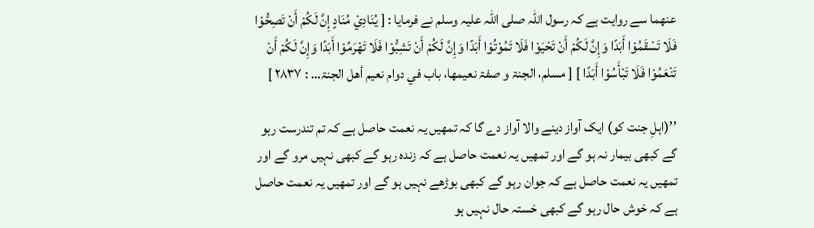عنھما سے روایت ہے کہ رسول اللہ صلی اللہ علیہ وسلم نے فرمایا : [ يُنَادِيْ مُنَادٍ إِنَّ لَكُمْ أَنْ تَصِحُّوْا فَلَا تَسْقَمُوْا أَبَدًا وَإِنَّ لَكُمْ أَنْ تَحْيَوْا فَلَا تَمُوْتُوْا أَبَدًا وَإِنَّ لَكُمْ أَنْ تَشِبُّوْا فَلَا تَهْرَمُوْا أَبَدًا وَإِنَّ لَكُمْ أَنْ تَنْعَمُوْا فَلَا تَبْأَسُوْا أَبَدًا ] [ مسلم، الجنۃ و صفۃ نعیمھا، باب في دوام نعیم أھل الجنۃ… : ۲۸۳۷ ]

’’(اہلِ جنت کو) ایک آواز دینے والا آواز دے گا کہ تمھیں یہ نعمت حاصل ہے کہ تم تندرست رہو گے کبھی بیمار نہ ہو گے اور تمھیں یہ نعمت حاصل ہے کہ زندہ رہو گے کبھی نہیں مرو گے اور تمھیں یہ نعمت حاصل ہے کہ جوان رہو گے کبھی بوڑھے نہیں ہو گے اور تمھیں یہ نعمت حاصل ہے کہ خوش حال رہو گے کبھی خستہ حال نہیں ہو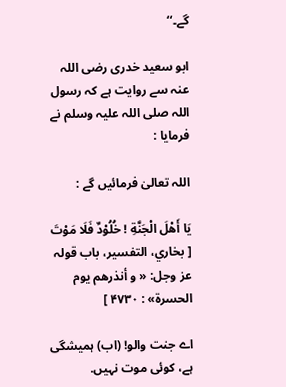گے۔‘‘

ابو سعید خدری رضی اللہ عنہ سے روایت ہے کہ رسول اللہ صلی اللہ علیہ وسلم نے فرمایا :

اللہ تعالیٰ فرمائیں گے :

يَا أَهْلَ الْجَنَّةِ ! خُلُوْدٌ فَلَا مَوْتَ [ بخاري، التفسیر، باب قولہ عز وجل: « و أنذرھم یوم الحسرۃ» : ۴۷۳۰ ]

اے جنت والو! (اب) ہمیشگی ہے، کوئی موت نہیں.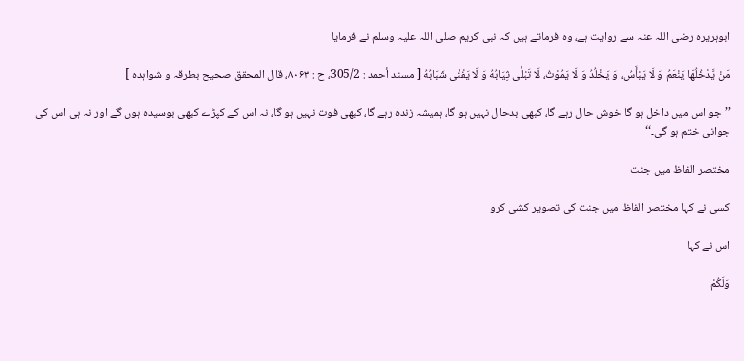ابوہریرہ رضی اللہ عنہ سے روایت ہے، وہ فرماتے ہیں کہ نبی کریم صلی اللہ علیہ وسلم نے فرمایا

مَنْ يَّدْخُلُهَا يَنْعَمُ وَ لَا يَبْأَسُ، وَ يَخْلُدُ وَ لَا يَمُوْتُ، لَا تَبْلٰی ثِيَابُهُ وَ لَا يَفْنٰی شَبَابُهُ [ مسند أحمد : 305/2، ح : ۸۰۶۳، قال المحقق صحیح بطرقہ و شواہدہ ]

’’جو اس میں داخل ہو گا خوش حال رہے گا، کبھی بدحال نہیں ہو گا، ہمیشہ زندہ رہے گا، کبھی فوت نہیں ہو گا، نہ اس کے کپڑے کبھی بوسیدہ ہوں گے اور نہ ہی اس کی جوانی ختم ہو گی۔‘‘

مختصر الفاظ میں جنت

کسی نے کہا مختصر الفاظ میں جنت کی تصویر کشی کرو

اس نے کہا

وَلَكُمْ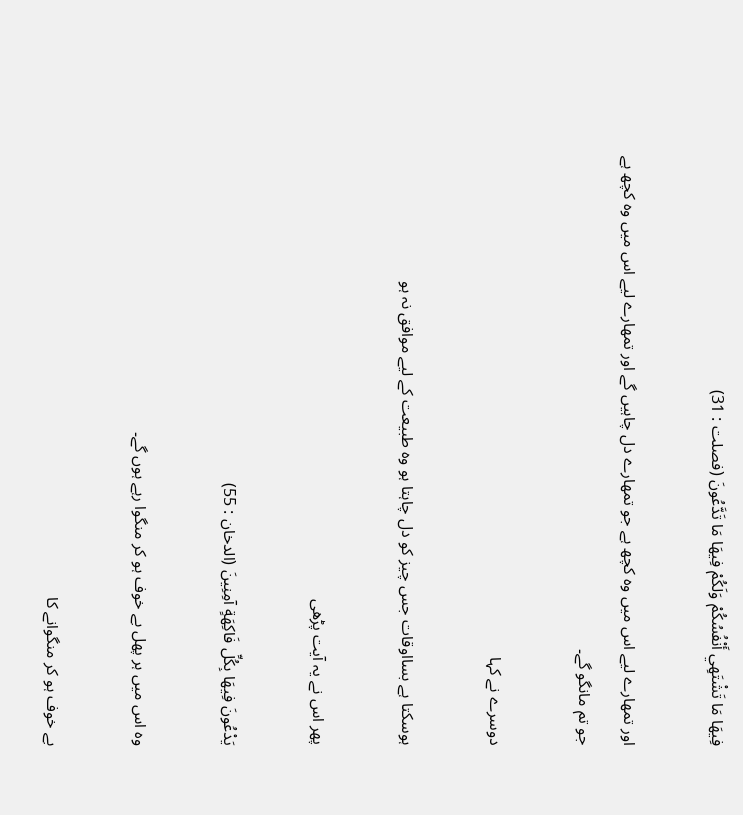فِيهَا مَا تَشْتَهِي أَنْفُسُكُمْ وَلَكُمْ فِيهَا مَا تَدَّعُونَ (فصلت : 31)

اور تمھارے لیے اس میں وہ کچھ ہے جو تمھارے دل چاہیں گے اور تمھارے لیے اس میں وہ کچھ ہے جو تم مانگو گے۔

دوسرے نے کہا

ہوسکتا ہے بسااوقات جس چیز کو دل چاہتا ہو وہ طبیعت کے لیے موافق نہ ہو

پھر اس نے یہ آیت پڑھی

يَدْعُونَ فِيهَا بِكُلِّ فَاكِهَةٍ آمِنِينَ (الدخان : 55)

وہ اس میں ہر پھل بے خوف ہو کر منگوا رہے ہوں گے۔

بے خوف ہو کر منگوانے کا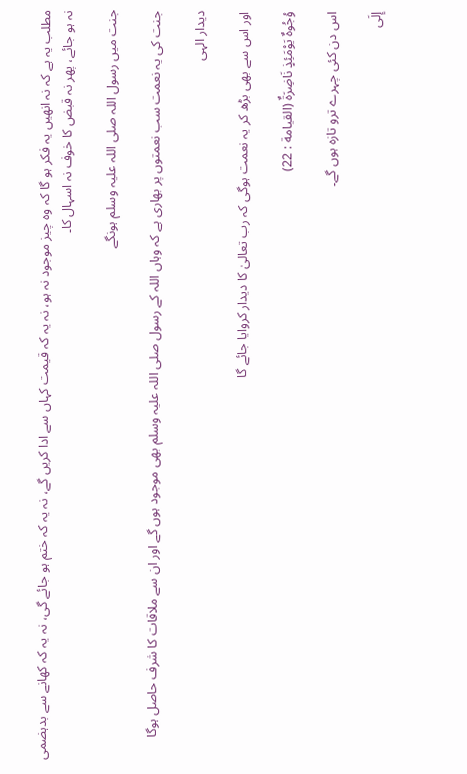مطلب یہ ہے کہ نہ انھیں یہ فکر ہو گا کہ وہ چیز موجود نہ ہو، نہ یہ کہ قیمت کہاں سے ادا کریں گے، نہ یہ کہ ختم ہو جائے گی، نہ یہ کہ کھانے سے بدہضمی نہ ہو جائے، پھر نہ قبض کا خوف نہ اسہال کا۔

جنت میں رسول اللہ صلی اللہ علیہ وسلم ہونگے

جنت کی یہ نعمت سب نعمتوں پر بھاری ہے کہ وہاں اللہ کے رسول صلی اللہ علیہ وسلم بھی موجود ہوں گے اور ان سے ملاقات کا شرف حاصل ہوگا

دیدار الہی

اور اس سے بھی بڑھ کر یہ نعمت ہوگی کہ رب تعالیٰ کا دیدار کروایا جائے گا

وُجُوهٌ يَوْمَئِذٍ نَاضِرَةٌ (القيامة : 22)

اس دن کئی چہرے ترو تازہ ہوں گے۔

إِلَى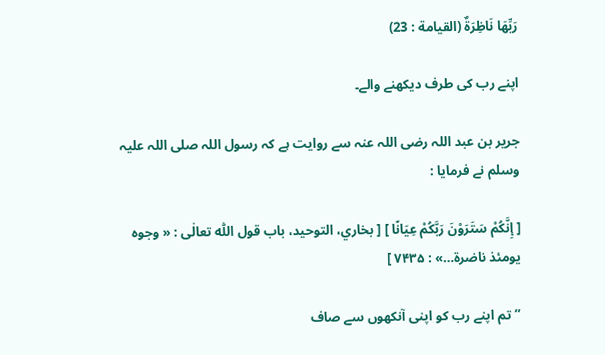رَبِّهَا نَاظِرَةٌ (القيامة : 23)

اپنے رب کی طرف دیکھنے والے۔

جریر بن عبد اللہ رضی اللہ عنہ سے روایت ہے کہ رسول اللہ صلی اللہ علیہ وسلم نے فرمایا :

[ إِنَّكُمْ سَتَرَوْنَ رَبَّكُمْ عِيَانًا ] [ بخاري، التوحید، باب قول اللّٰہ تعالٰی : « وجوہ یومئذ ناضرۃ…» : ۷۴۳۵ ]

’’تم اپنے رب کو اپنی آنکھوں سے صاف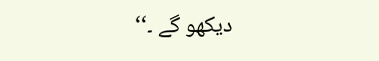دیکھو گے ۔‘‘